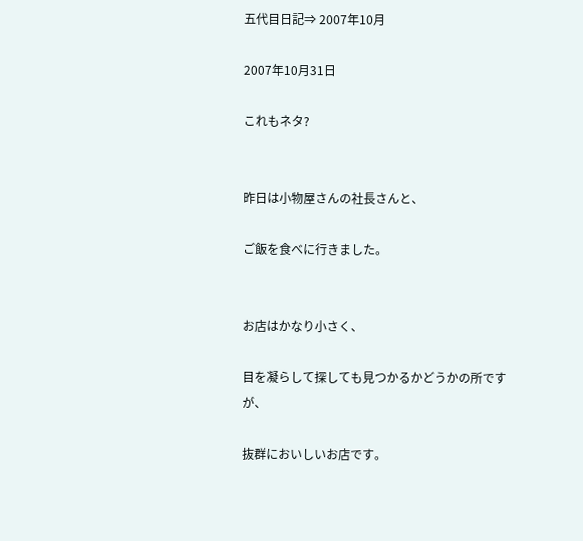五代目日記⇒ 2007年10月

2007年10月31日

これもネタ?


昨日は小物屋さんの社長さんと、

ご飯を食べに行きました。


お店はかなり小さく、

目を凝らして探しても見つかるかどうかの所ですが、

抜群においしいお店です。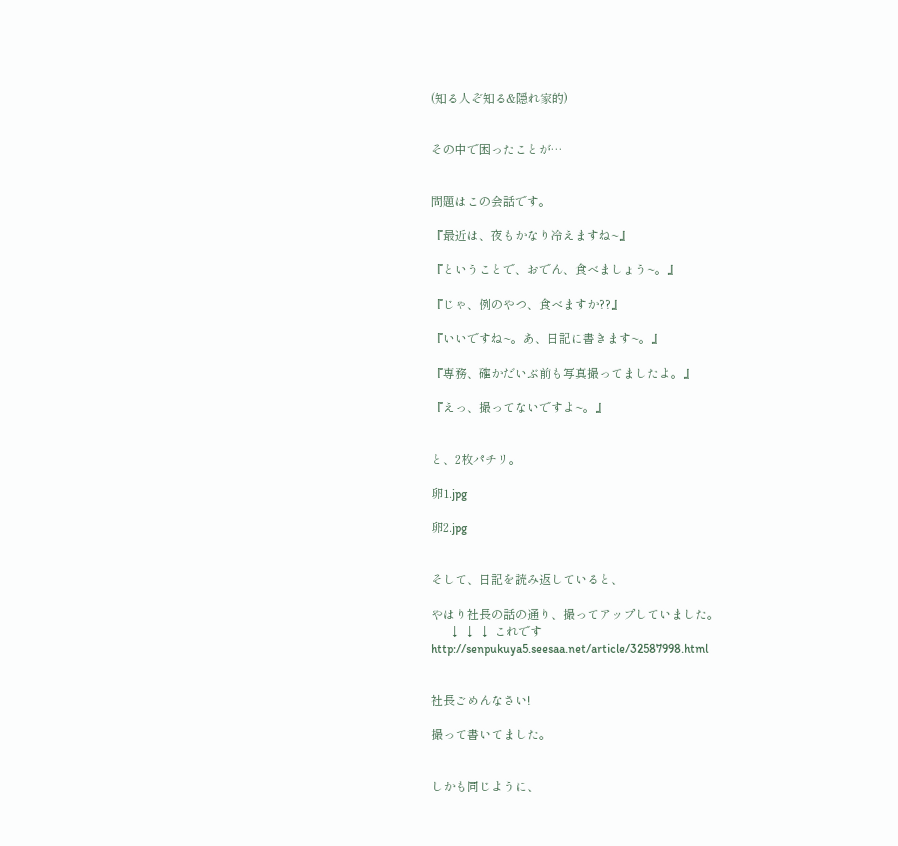(知る人ぞ知る&隠れ家的)


その中で困ったことが…


問題はこの会話です。

『最近は、夜もかなり冷えますね~』

『ということで、おでん、食べましょう~。』

『じゃ、例のやつ、食べますか??』

『いいですね~。あ、日記に書きます~。』

『専務、確かだいぶ前も写真撮ってましたよ。』

『えっ、撮ってないですよ~。』


と、2枚パチリ。

卵1.jpg

卵2.jpg


そして、日記を読み返していると、

やはり社長の話の通り、撮ってアップしていました。
      ↓ ↓ ↓ これです
http://senpukuya5.seesaa.net/article/32587998.html


社長ごめんなさい!

撮って書いてました。


しかも同じように、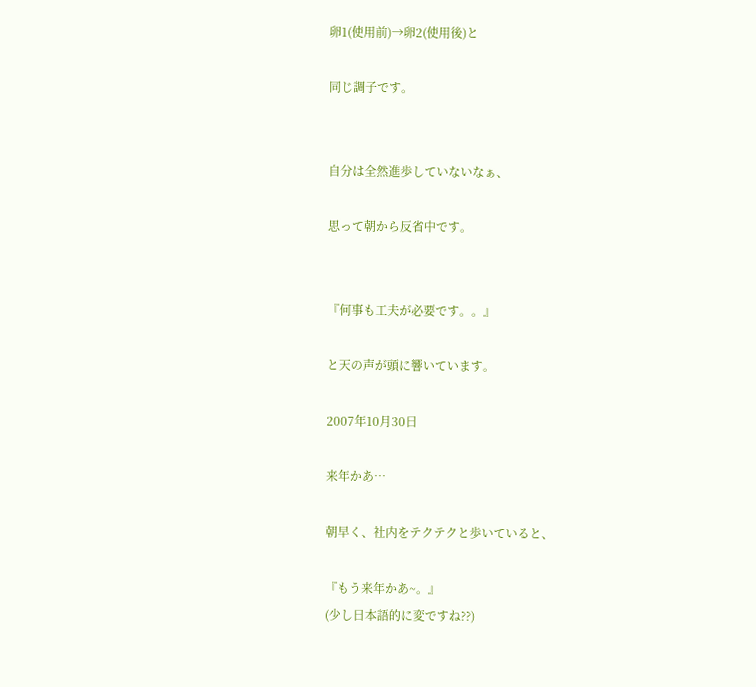卵1(使用前)→卵2(使用後)と

同じ調子です。


自分は全然進歩していないなぁ、

思って朝から反省中です。


『何事も工夫が必要です。。』

と天の声が頭に響いています。

2007年10月30日

来年かあ…

朝早く、社内をテクテクと歩いていると、

『もう来年かあ~。』
(少し日本語的に変ですね??)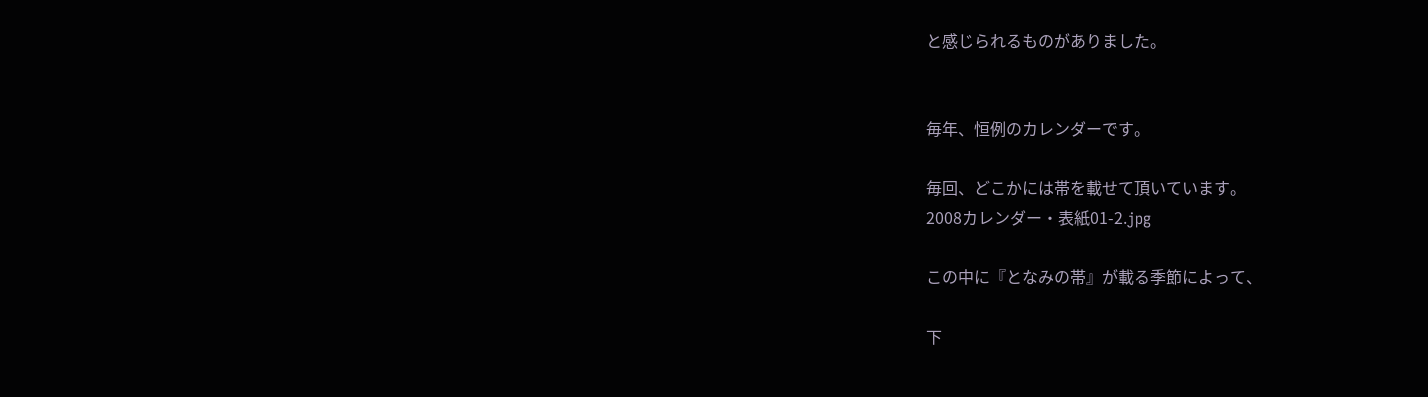と感じられるものがありました。


毎年、恒例のカレンダーです。

毎回、どこかには帯を載せて頂いています。
2008カレンダー・表紙01-2.jpg

この中に『となみの帯』が載る季節によって、

下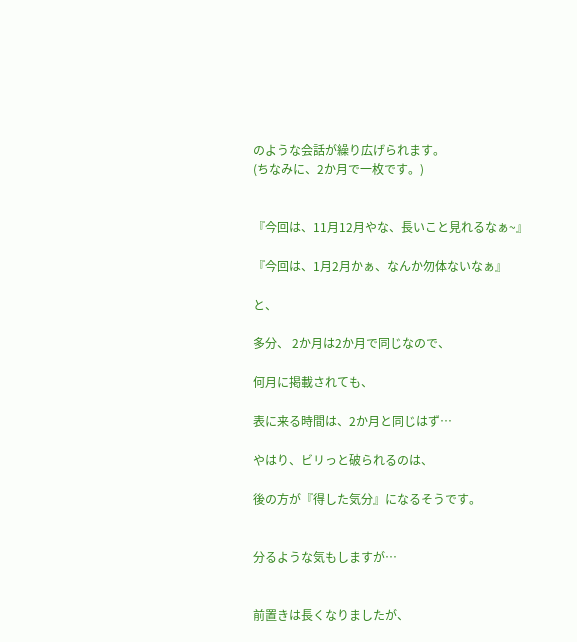のような会話が繰り広げられます。
(ちなみに、2か月で一枚です。)


『今回は、11月12月やな、長いこと見れるなぁ~』

『今回は、1月2月かぁ、なんか勿体ないなぁ』

と、

多分、 2か月は2か月で同じなので、

何月に掲載されても、

表に来る時間は、2か月と同じはず…

やはり、ビリっと破られるのは、

後の方が『得した気分』になるそうです。


分るような気もしますが…


前置きは長くなりましたが、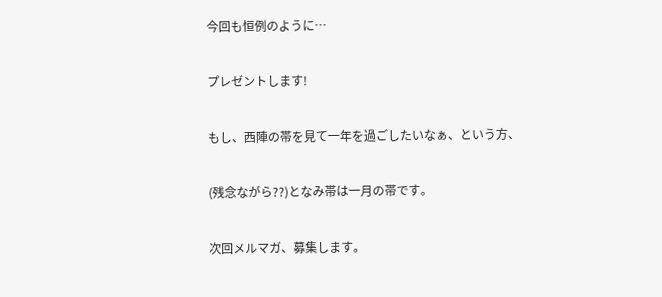今回も恒例のように…

プレゼントします!

もし、西陣の帯を見て一年を過ごしたいなぁ、という方、

(残念ながら??)となみ帯は一月の帯です。

次回メルマガ、募集します。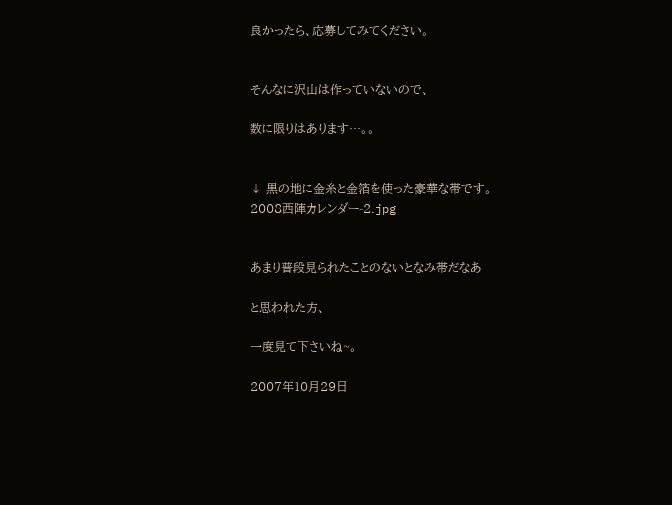良かったら、応募してみてください。


そんなに沢山は作っていないので、

数に限りはあります…。。


↓ 黒の地に金糸と金箔を使った豪華な帯です。
2008西陣カレンダー-2.jpg


あまり普段見られたことのないとなみ帯だなあ

と思われた方、

一度見て下さいね~。

2007年10月29日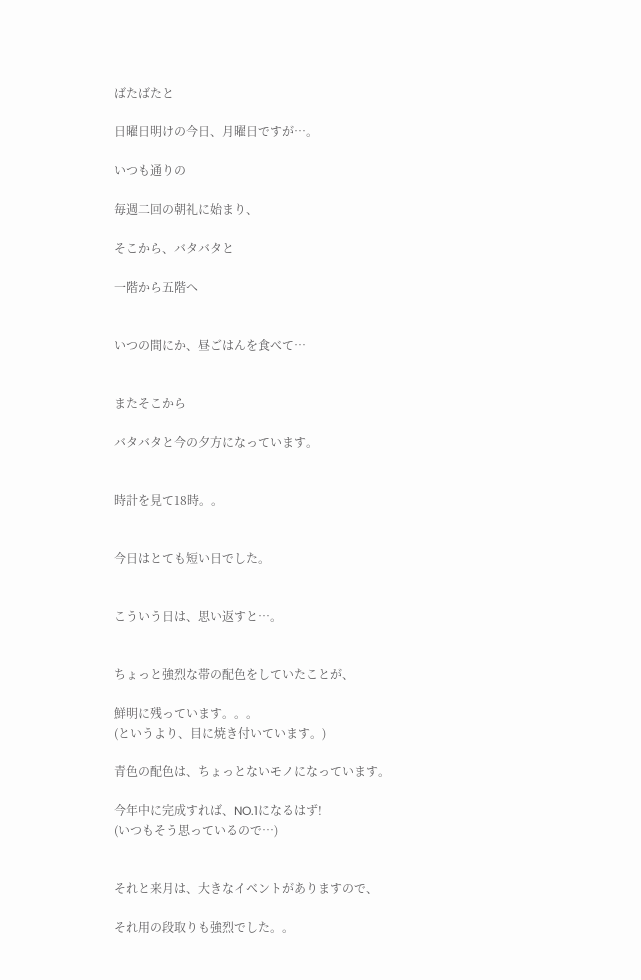ばたばたと

日曜日明けの今日、月曜日ですが…。

いつも通りの

毎週二回の朝礼に始まり、

そこから、バタバタと

一階から五階へ


いつの間にか、昼ごはんを食べて…


またそこから

バタバタと今の夕方になっています。


時計を見て18時。。


今日はとても短い日でした。


こういう日は、思い返すと…。


ちょっと強烈な帯の配色をしていたことが、

鮮明に残っています。。。
(というより、目に焼き付いています。)

青色の配色は、ちょっとないモノになっています。

今年中に完成すれば、NO.1になるはず!
(いつもそう思っているので…)


それと来月は、大きなイベントがありますので、

それ用の段取りも強烈でした。。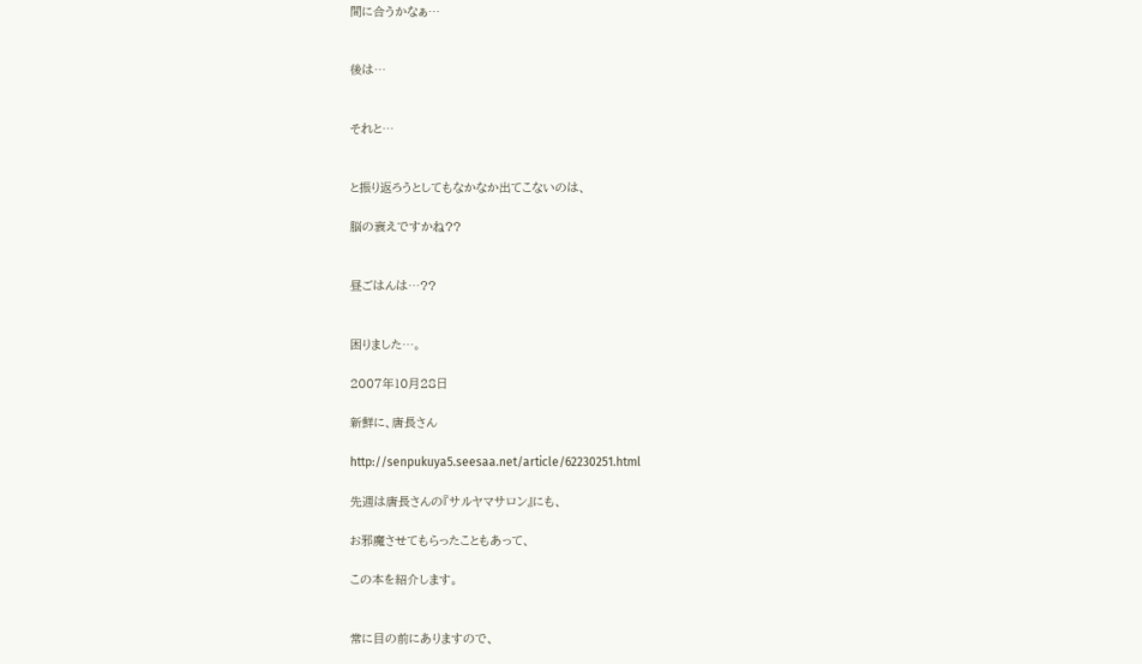間に合うかなぁ…


後は…


それと…


と振り返ろうとしてもなかなか出てこないのは、

脳の衰えですかね??


昼ごはんは…??


困りました…。

2007年10月28日

新鮮に、唐長さん

http://senpukuya5.seesaa.net/article/62230251.html

先週は唐長さんの『サルヤマサロン』にも、

お邪魔させてもらったこともあって、

この本を紹介します。


常に目の前にありますので、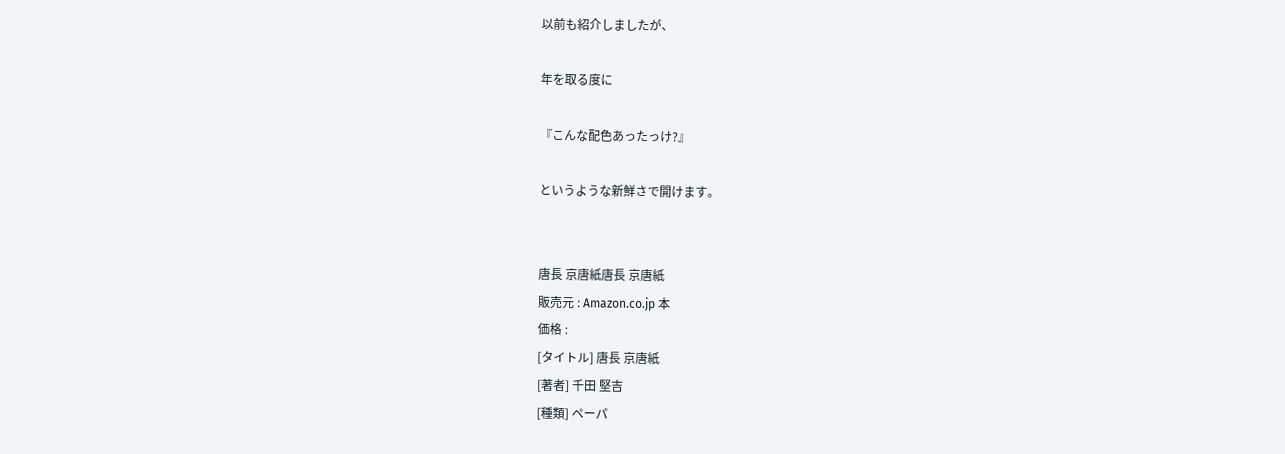以前も紹介しましたが、

年を取る度に

『こんな配色あったっけ?』

というような新鮮さで開けます。


唐長 京唐紙唐長 京唐紙
販売元 : Amazon.co.jp 本
価格 :
[タイトル] 唐長 京唐紙
[著者] 千田 堅吉
[種類] ペーパ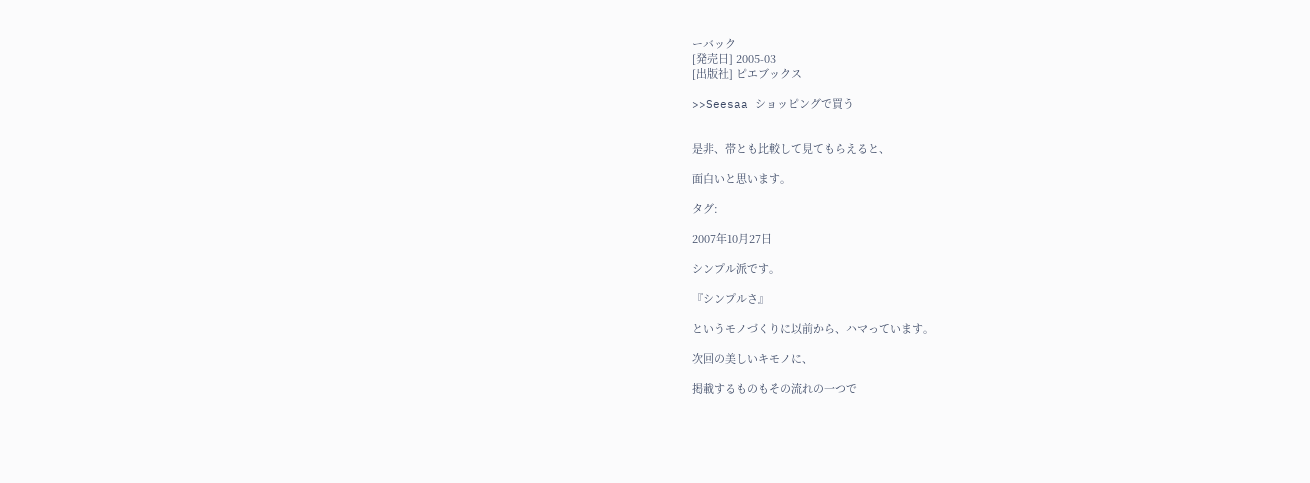ーバック
[発売日] 2005-03
[出版社] ピエブックス

>>Seesaa ショッピングで買う


是非、帯とも比較して見てもらえると、

面白いと思います。

タグ:

2007年10月27日

シンプル派です。

『シンプルさ』

というモノづくりに以前から、ハマっています。

次回の美しいキモノに、

掲載するものもその流れの一つで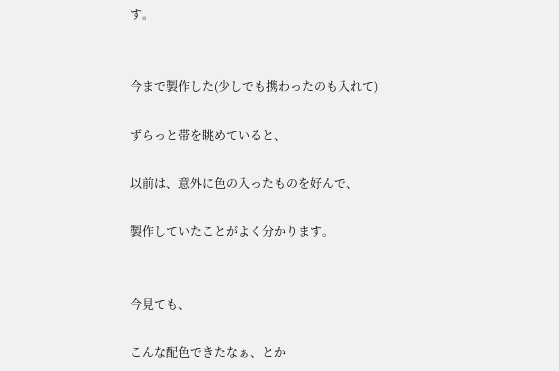す。


今まで製作した(少しでも携わったのも入れて)

ずらっと帯を眺めていると、

以前は、意外に色の入ったものを好んで、

製作していたことがよく分かります。


今見ても、

こんな配色できたなぁ、とか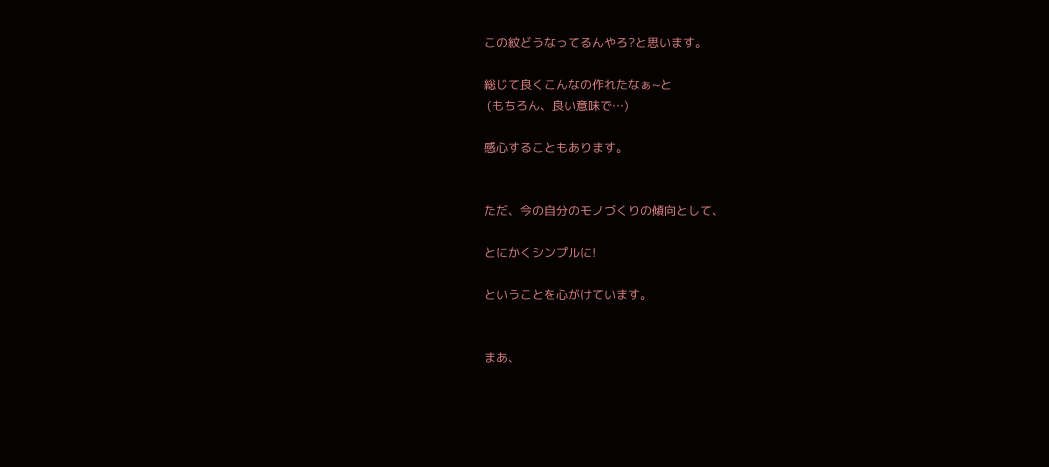この紋どうなってるんやろ?と思います。

総じて良くこんなの作れたなぁ~と
 (もちろん、良い意味で…)

感心することもあります。


ただ、今の自分のモノづくりの傾向として、

とにかくシンプルに!

ということを心がけています。


まあ、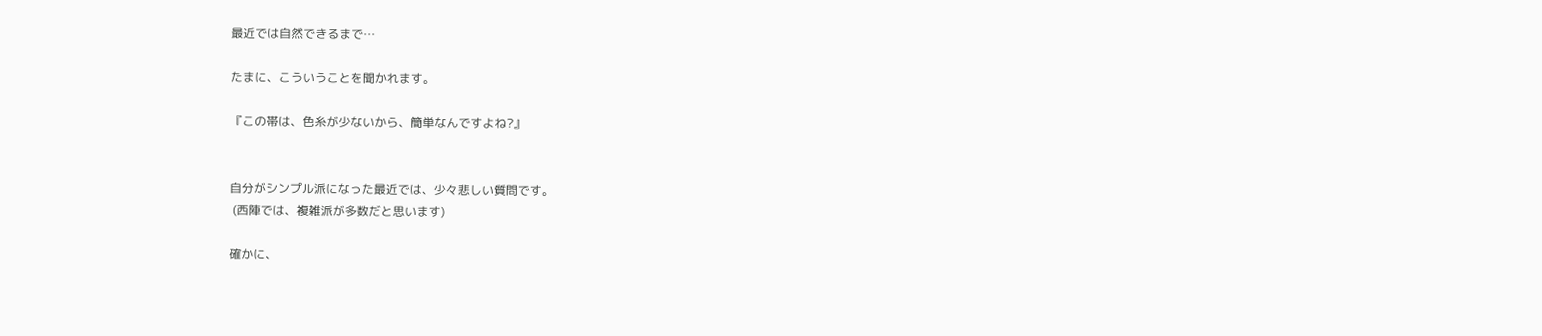最近では自然できるまで…

たまに、こういうことを聞かれます。

『この帯は、色糸が少ないから、簡単なんですよね?』


自分がシンプル派になった最近では、少々悲しい質問です。
 (西陣では、複雑派が多数だと思います)

確かに、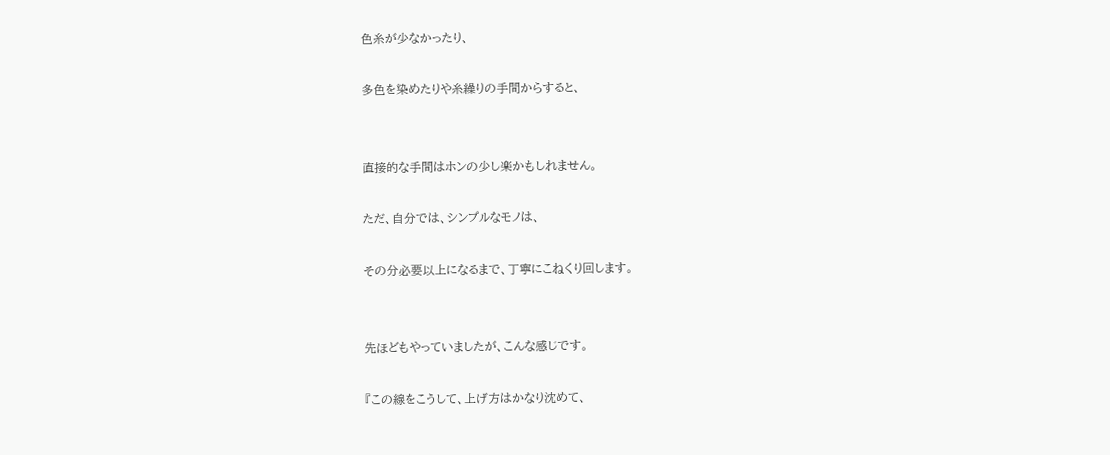色糸が少なかったり、

多色を染めたりや糸繰りの手間からすると、


直接的な手間はホンの少し楽かもしれません。

ただ、自分では、シンプルなモノは、

その分必要以上になるまで、丁寧にこねくり回します。


先ほどもやっていましたが、こんな感じです。

『この線をこうして、上げ方はかなり沈めて、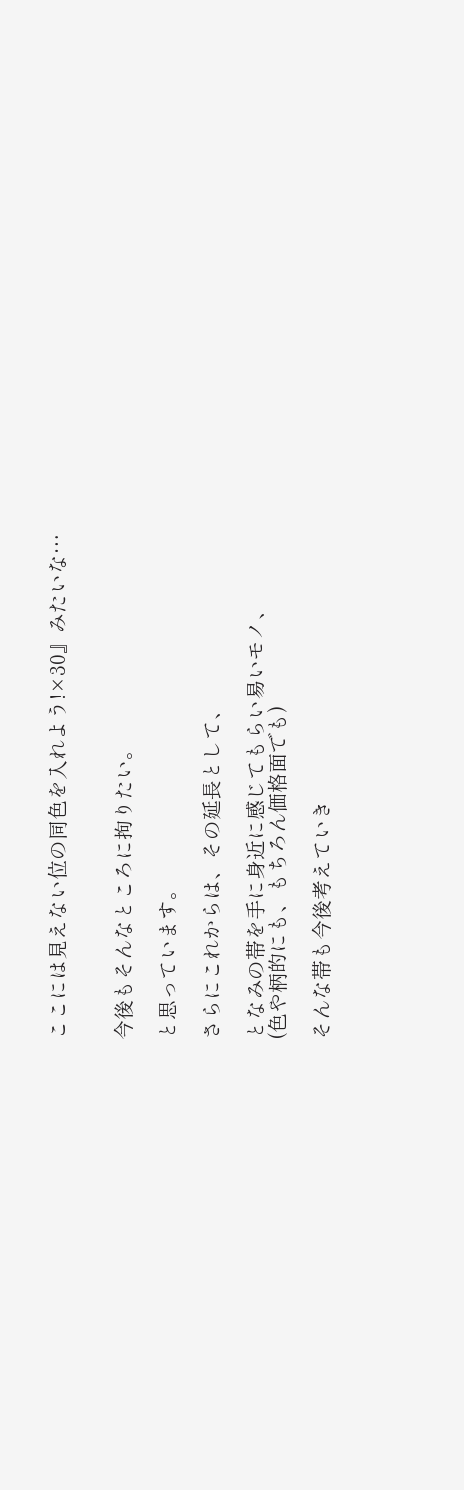ここには見えない位の同色を入れよう!×30』みたいな…


今後もそんなところに拘りたい。

と思っています。

さらにこれからは、その延長として、

となみの帯を手に身近に感じてもらい易いモノ、
(色や柄的にも、もちろん価格面でも)

そんな帯も今後考えていき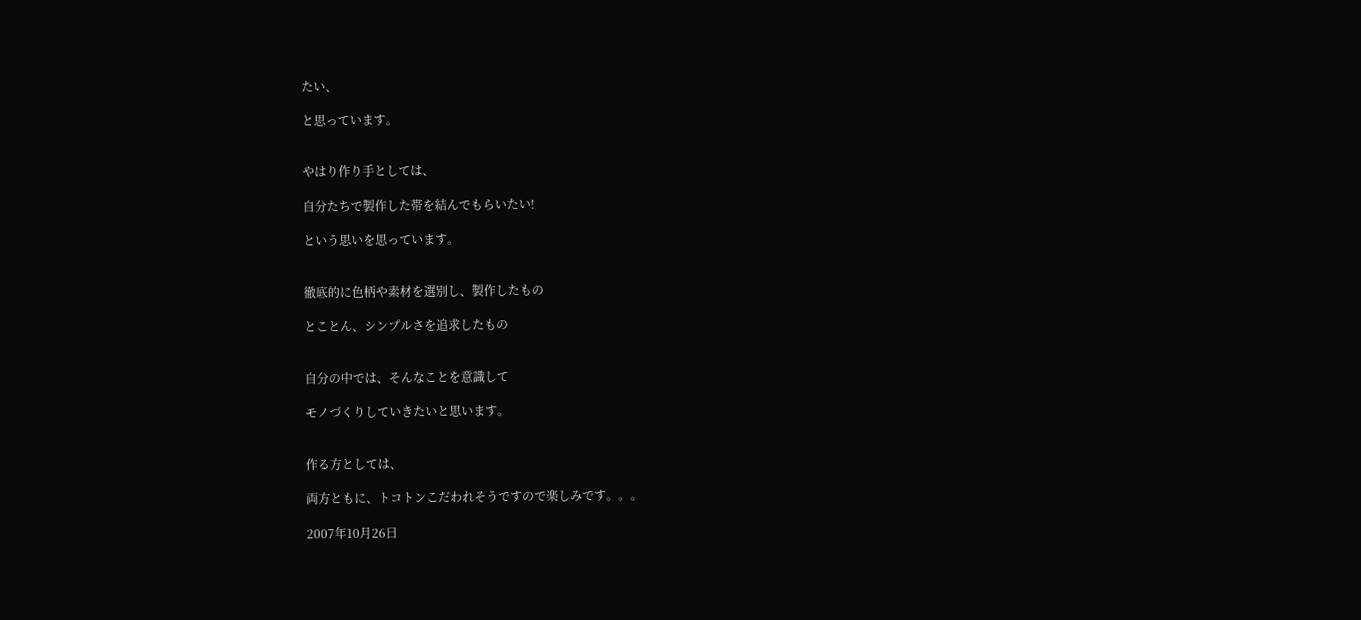たい、

と思っています。


やはり作り手としては、

自分たちで製作した帯を結んでもらいたい!

という思いを思っています。


徹底的に色柄や素材を選別し、製作したもの

とことん、シンプルさを追求したもの


自分の中では、そんなことを意識して

モノづくりしていきたいと思います。


作る方としては、

両方ともに、トコトンこだわれそうですので楽しみです。。。

2007年10月26日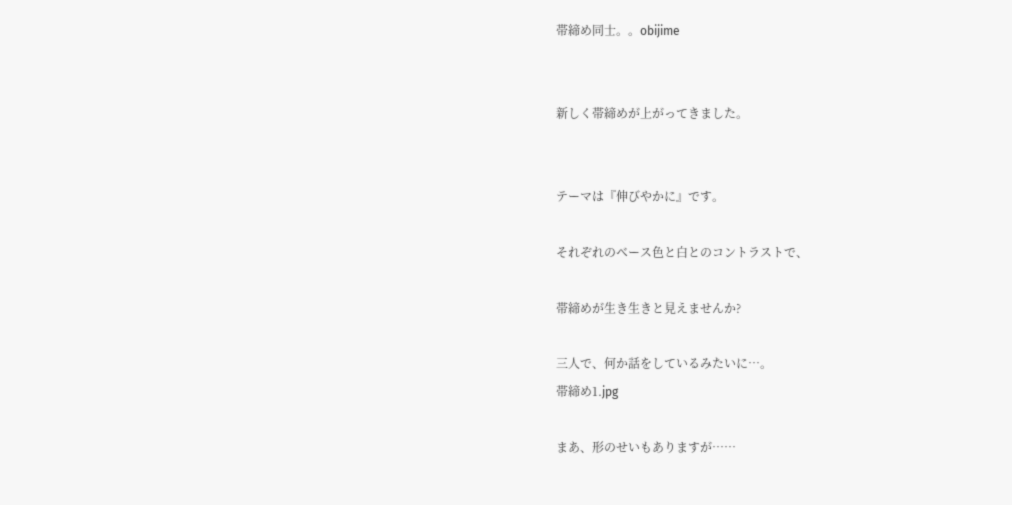帯締め同士。。obijime


新しく帯締めが上がってきました。


テーマは『伸びやかに』です。

それぞれのベース色と白とのコントラストで、

帯締めが生き生きと見えませんか?

三人で、何か話をしているみたいに…。
帯締め1.jpg

まあ、形のせいもありますが……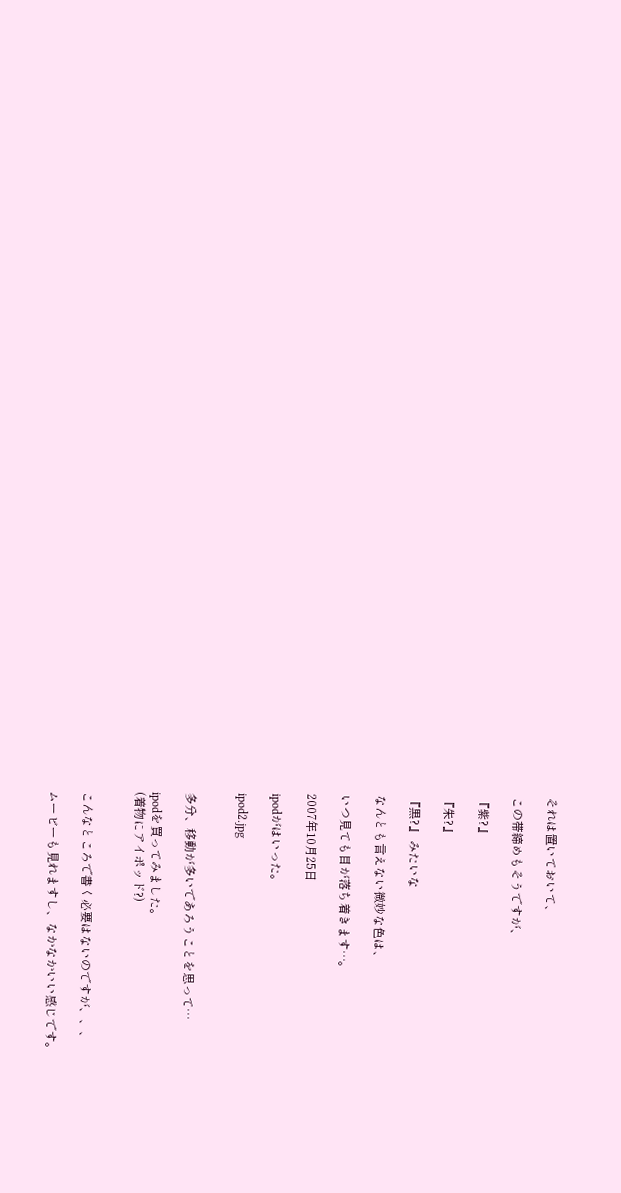それは置いておいて、

この帯締めもそうですが、

『紫?』

『朱?』

『黒?』 みたいな

なんとも言えない微妙な色は、

いつ見ても目が落ち着きます…。

2007年10月25日

ipodがはいった。

ipod2.jpg


多分、移動が多いであろうことを思って…

ipodを買ってみました。
(着物にアイポッド?)


こんなところで書く必要はないのですが、、、

ムービーも見れますし、なかなかいい感じです。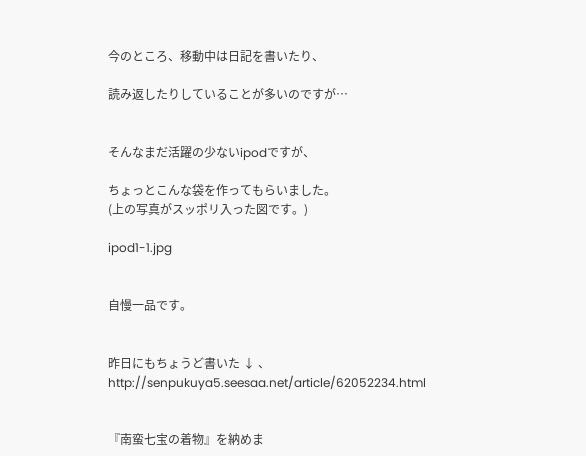今のところ、移動中は日記を書いたり、

読み返したりしていることが多いのですが…


そんなまだ活躍の少ないipodですが、

ちょっとこんな袋を作ってもらいました。
(上の写真がスッポリ入った図です。)

ipod1-1.jpg


自慢一品です。


昨日にもちょうど書いた ↓ 、
http://senpukuya5.seesaa.net/article/62052234.html


『南蛮七宝の着物』を納めま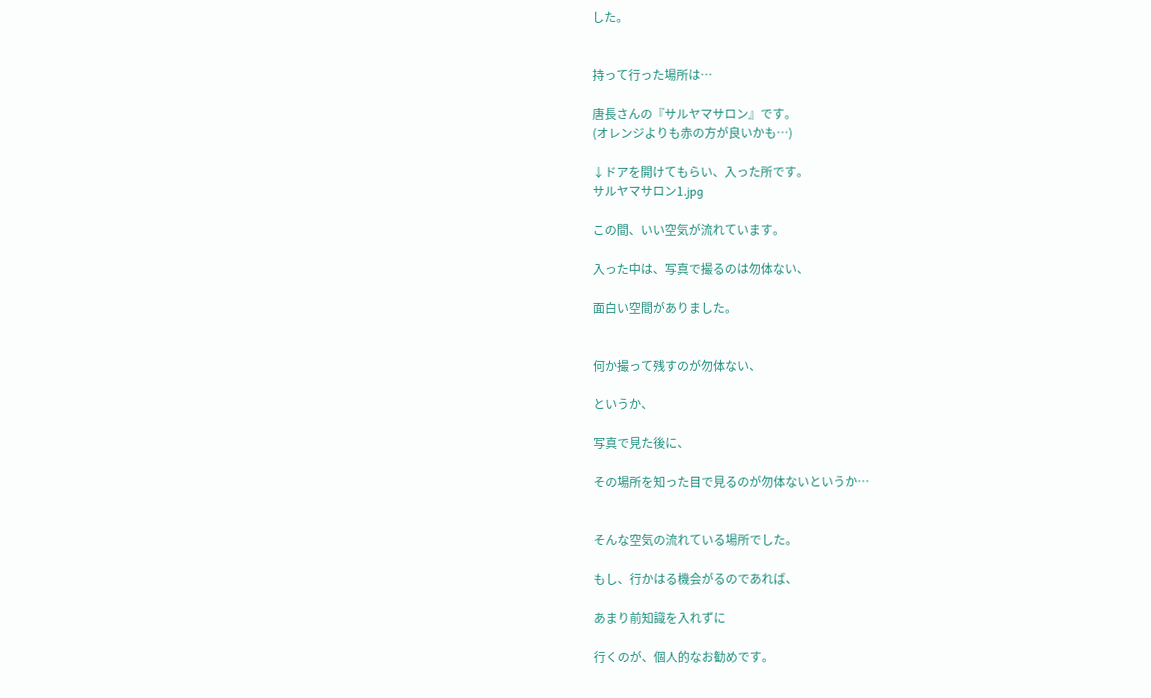した。


持って行った場所は…

唐長さんの『サルヤマサロン』です。
(オレンジよりも赤の方が良いかも…)

↓ドアを開けてもらい、入った所です。
サルヤマサロン1.jpg

この間、いい空気が流れています。

入った中は、写真で撮るのは勿体ない、

面白い空間がありました。


何か撮って残すのが勿体ない、

というか、

写真で見た後に、

その場所を知った目で見るのが勿体ないというか…


そんな空気の流れている場所でした。

もし、行かはる機会がるのであれば、

あまり前知識を入れずに

行くのが、個人的なお勧めです。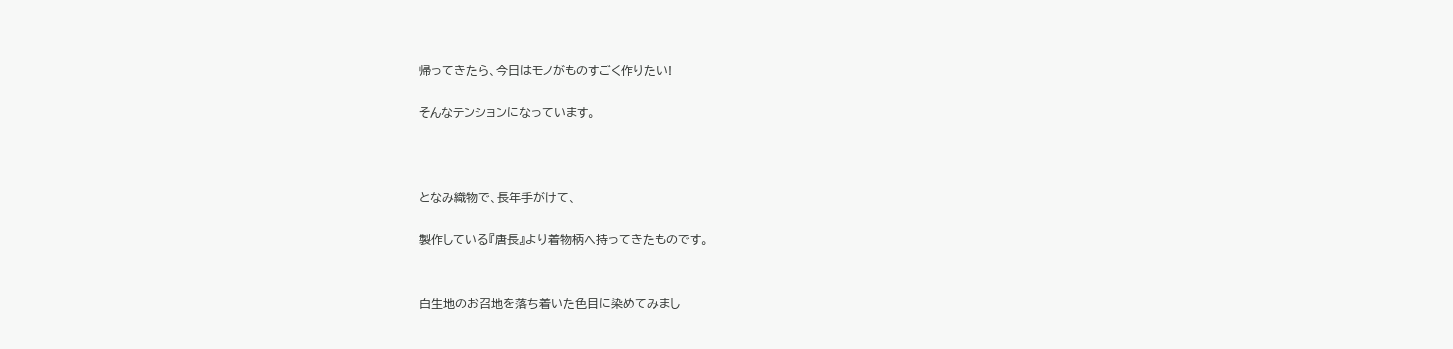帰ってきたら、今日はモノがものすごく作りたい!

そんなテンションになっています。



となみ織物で、長年手がけて、

製作している『唐長』より着物柄へ持ってきたものです。


白生地のお召地を落ち着いた色目に染めてみまし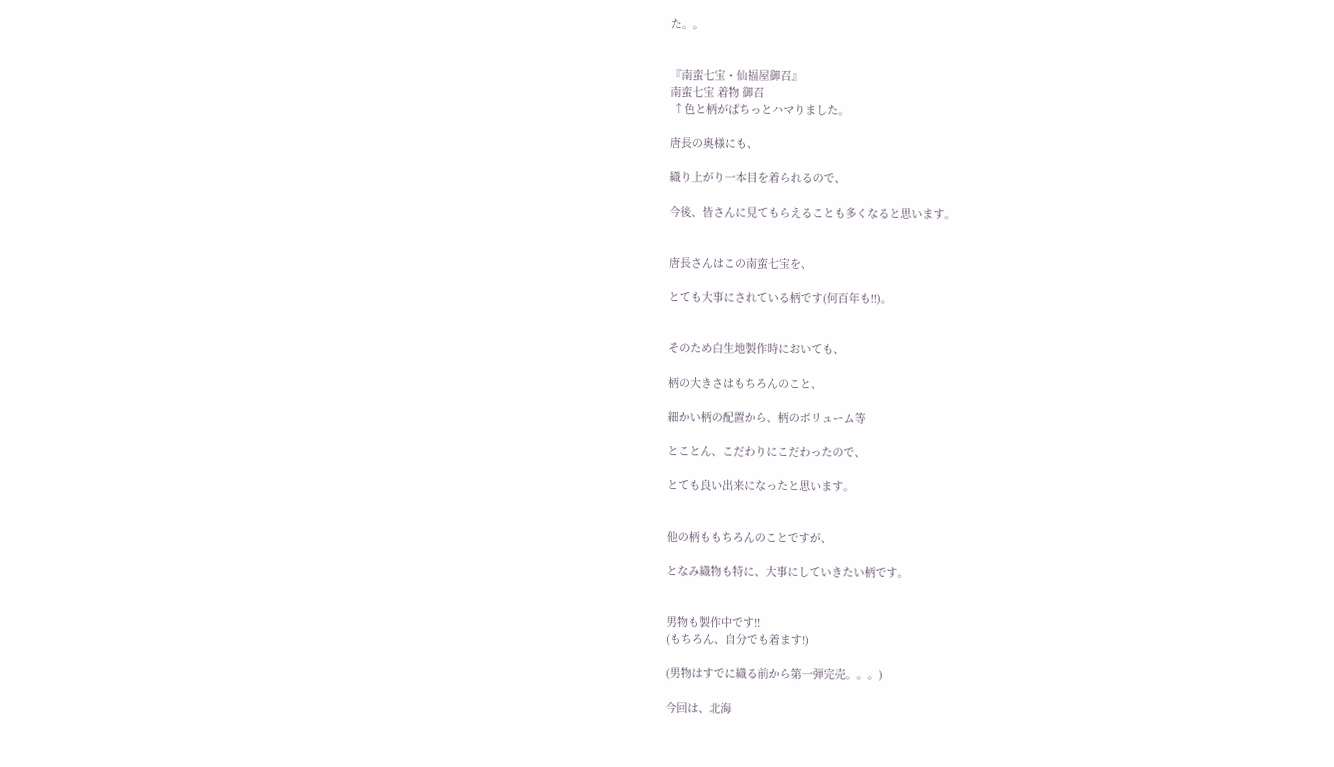た。。


『南蛮七宝・仙福屋御召』
南蛮七宝 着物 御召
 ↑色と柄がぱちっとハマりました。

唐長の奥様にも、

織り上がり一本目を着られるので、

今後、皆さんに見てもらえることも多くなると思います。


唐長さんはこの南蛮七宝を、

とても大事にされている柄です(何百年も!!)。


そのため白生地製作時においても、

柄の大きさはもちろんのこと、

細かい柄の配置から、柄のボリューム等

とことん、こだわりにこだわったので、

とても良い出来になったと思います。


他の柄ももちろんのことですが、

となみ織物も特に、大事にしていきたい柄です。


男物も製作中です!!
(もちろん、自分でも着ます!)

(男物はすでに織る前から第一弾完売。。。)

今回は、北海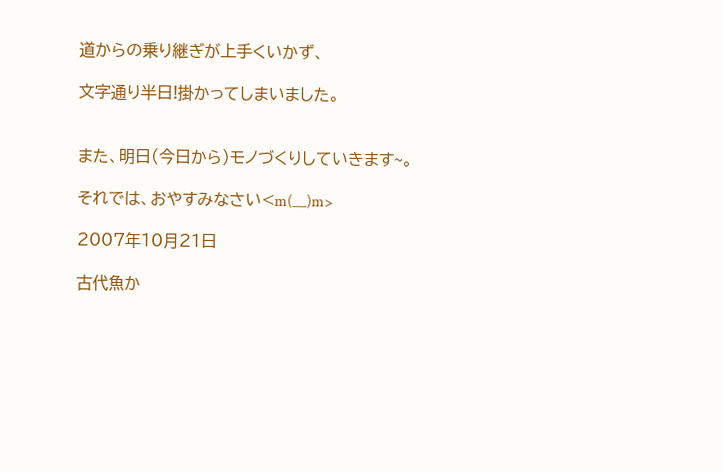道からの乗り継ぎが上手くいかず、

文字通り半日!掛かってしまいました。


また、明日(今日から)モノづくりしていきます~。

それでは、おやすみなさい<m(__)m>

2007年10月21日

古代魚か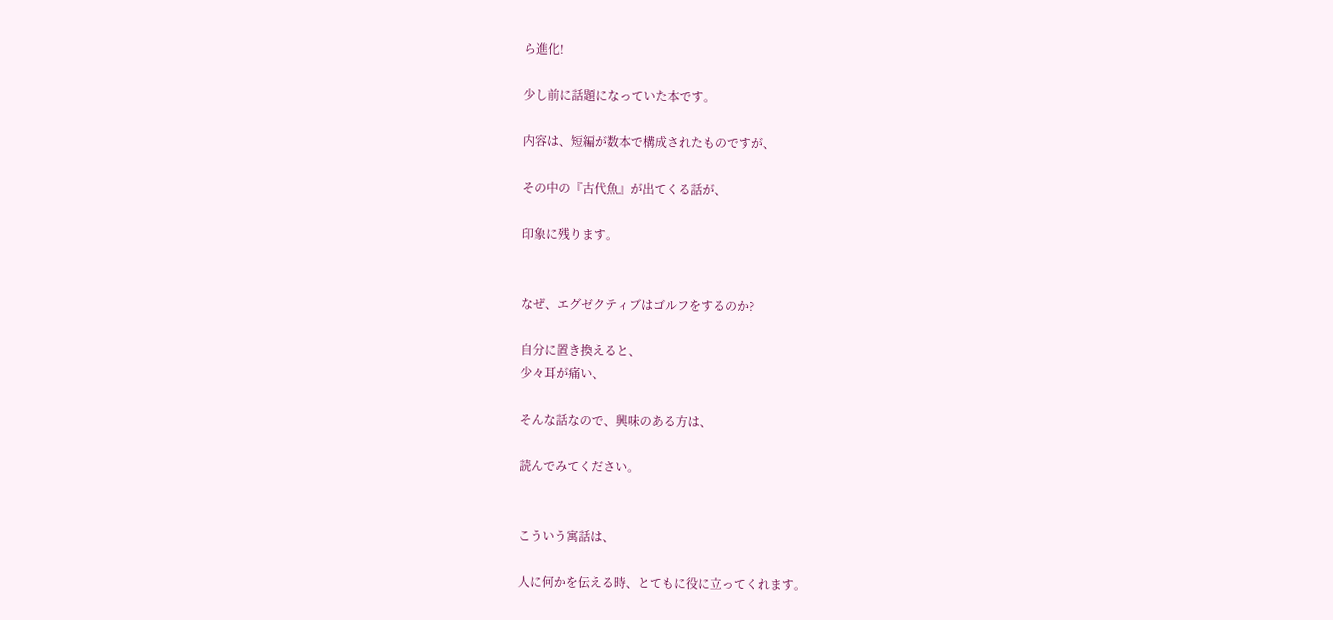ら進化!

少し前に話題になっていた本です。

内容は、短編が数本で構成されたものですが、

その中の『古代魚』が出てくる話が、

印象に残ります。


なぜ、エグゼクティブはゴルフをするのか?

自分に置き換えると、
少々耳が痛い、

そんな話なので、興味のある方は、

読んでみてください。


こういう寓話は、

人に何かを伝える時、とてもに役に立ってくれます。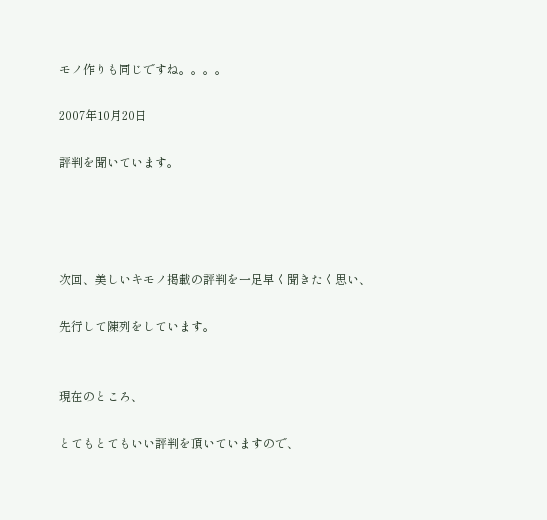モノ作りも同じですね。。。。

2007年10月20日

評判を聞いています。




次回、美しいキモノ掲載の評判を一足早く聞きたく思い、

先行して陳列をしています。


現在のところ、

とてもとてもいい評判を頂いていますので、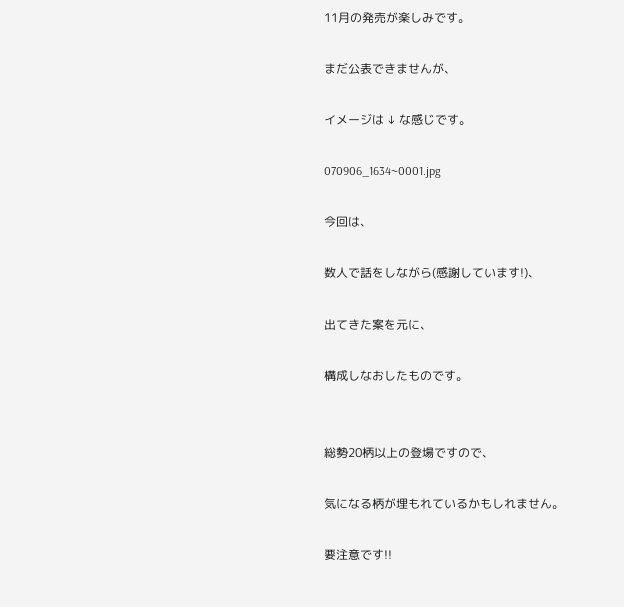11月の発売が楽しみです。

まだ公表できませんが、

イメージは ↓ な感じです。

070906_1634~0001.jpg

今回は、

数人で話をしながら(感謝しています!)、

出てきた案を元に、

構成しなおしたものです。


総勢20柄以上の登場ですので、

気になる柄が埋もれているかもしれません。

要注意です!!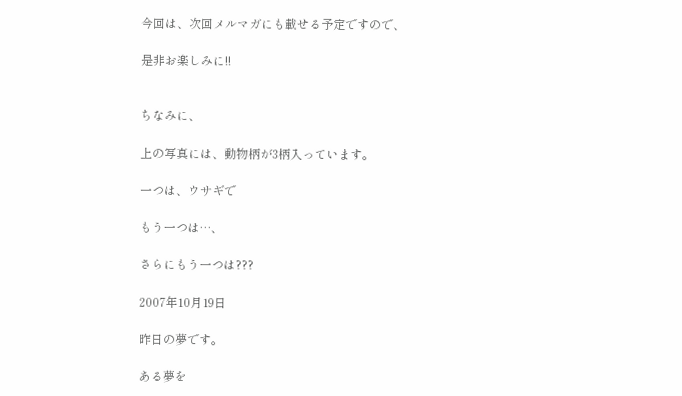今回は、次回メルマガにも載せる予定ですので、

是非お楽しみに!!


ちなみに、

上の写真には、動物柄が3柄入っています。

一つは、ウサギで

もう一つは…、

さらにもう一つは???

2007年10月19日

昨日の夢です。

ある夢を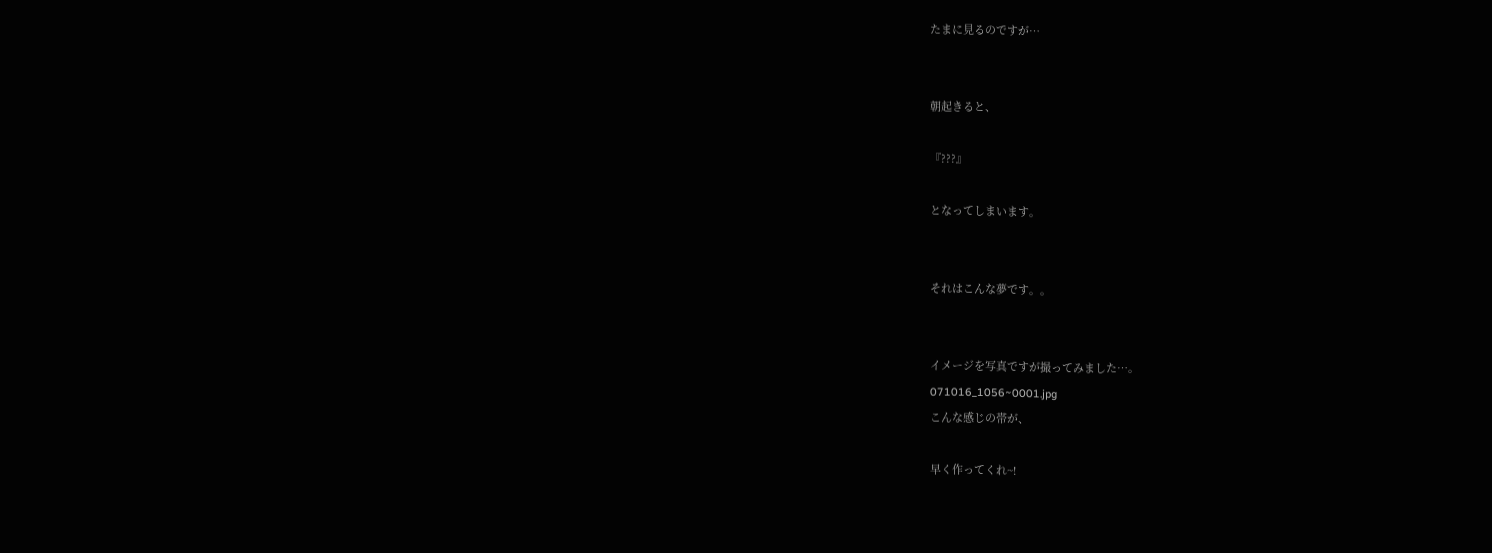たまに見るのですが…


朝起きると、

『???』

となってしまいます。


それはこんな夢です。。


イメージを写真ですが撮ってみました…。
071016_1056~0001.jpg
こんな感じの帯が、

早く作ってくれ~!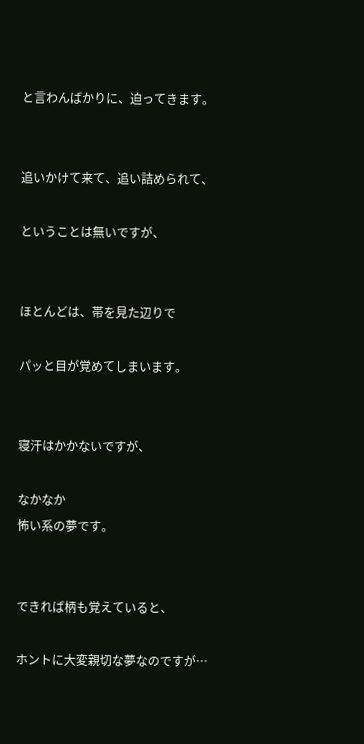と言わんばかりに、迫ってきます。


追いかけて来て、追い詰められて、

ということは無いですが、


ほとんどは、帯を見た辺りで

パッと目が覚めてしまいます。


寝汗はかかないですが、

なかなか
怖い系の夢です。


できれば柄も覚えていると、

ホントに大変親切な夢なのですが…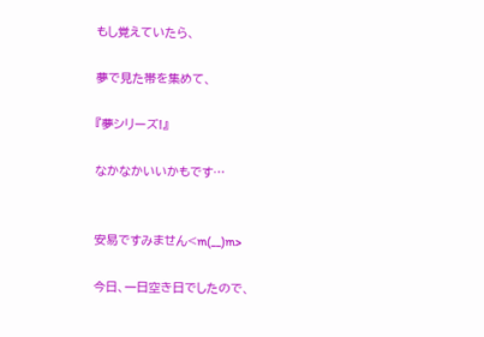もし覚えていたら、

夢で見た帯を集めて、

『夢シリーズ!』

なかなかいいかもです…


安易ですみません<m(__)m>

今日、一日空き日でしたので、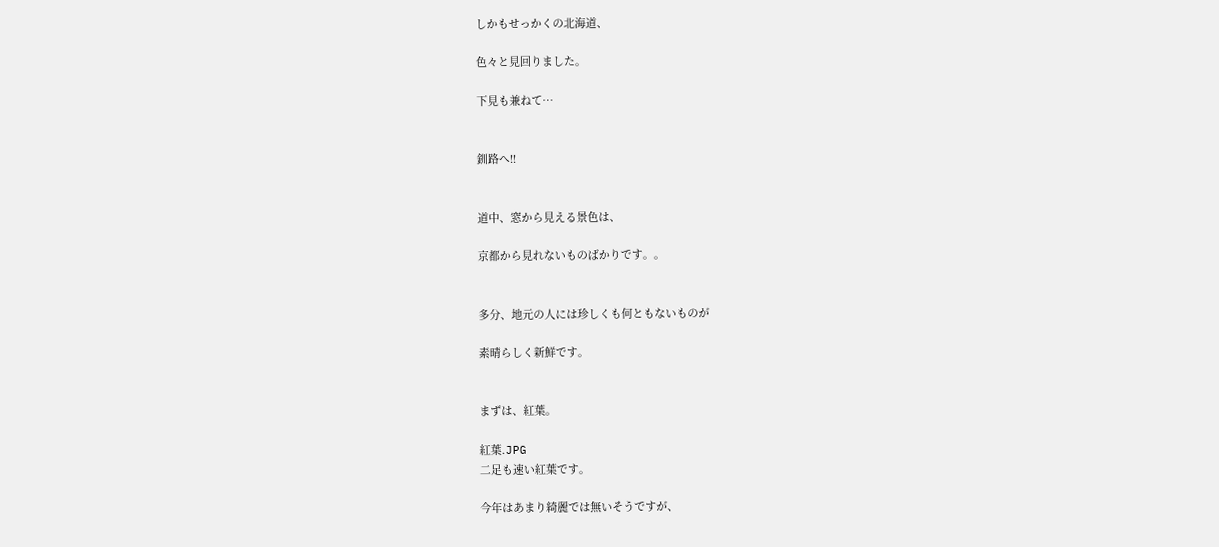しかもせっかくの北海道、

色々と見回りました。

下見も兼ねて…


釧路へ!!


道中、窓から見える景色は、

京都から見れないものばかりです。。


多分、地元の人には珍しくも何ともないものが

素晴らしく新鮮です。


まずは、紅葉。

紅葉.JPG
二足も速い紅葉です。

今年はあまり綺麗では無いそうですが、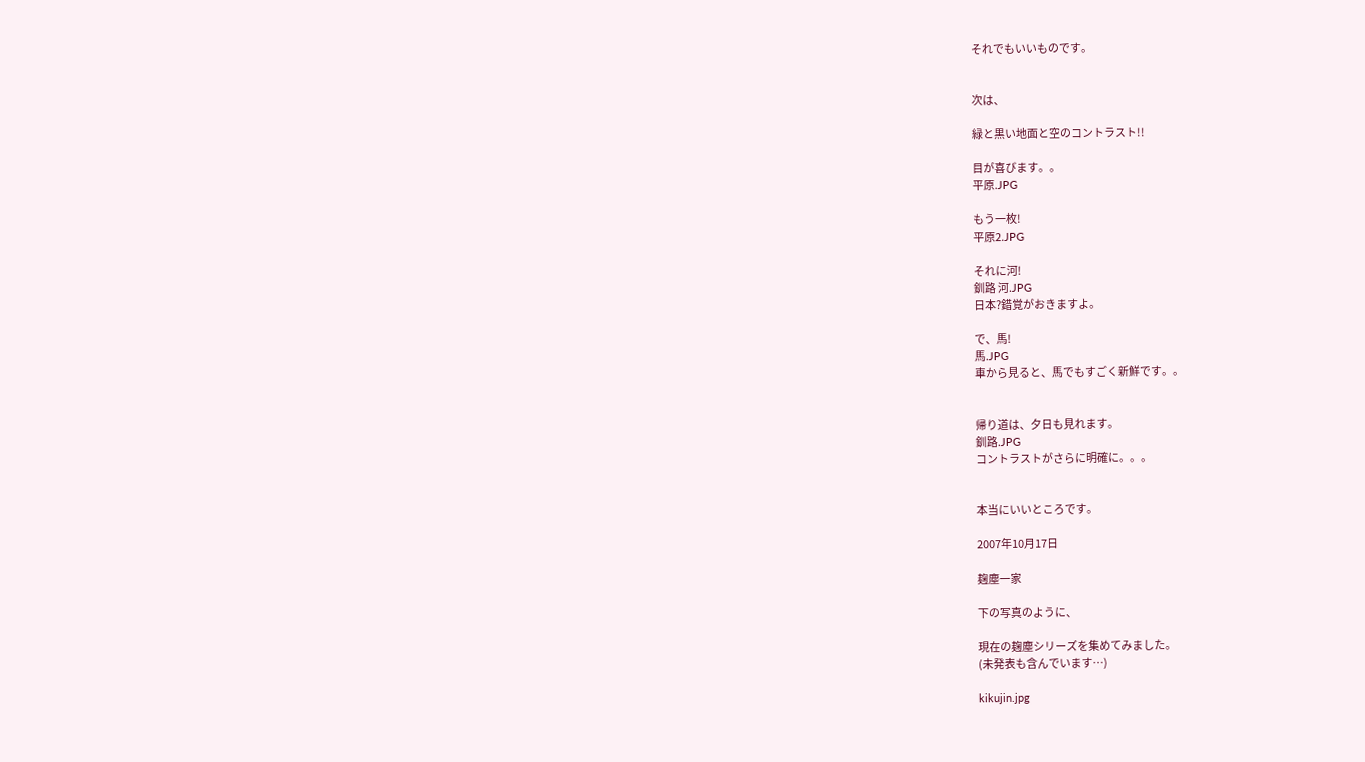それでもいいものです。


次は、

緑と黒い地面と空のコントラスト!!

目が喜びます。。
平原.JPG

もう一枚!
平原2.JPG

それに河!
釧路 河.JPG
日本?錯覚がおきますよ。

で、馬!
馬.JPG
車から見ると、馬でもすごく新鮮です。。


帰り道は、夕日も見れます。
釧路.JPG
コントラストがさらに明確に。。。


本当にいいところです。

2007年10月17日

麹塵一家

下の写真のように、

現在の麹塵シリーズを集めてみました。
(未発表も含んでいます…)

kikujin.jpg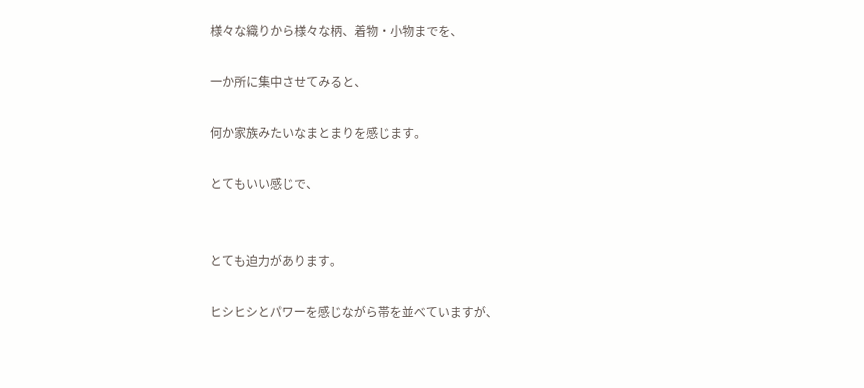様々な織りから様々な柄、着物・小物までを、

一か所に集中させてみると、

何か家族みたいなまとまりを感じます。

とてもいい感じで、


とても迫力があります。

ヒシヒシとパワーを感じながら帯を並べていますが、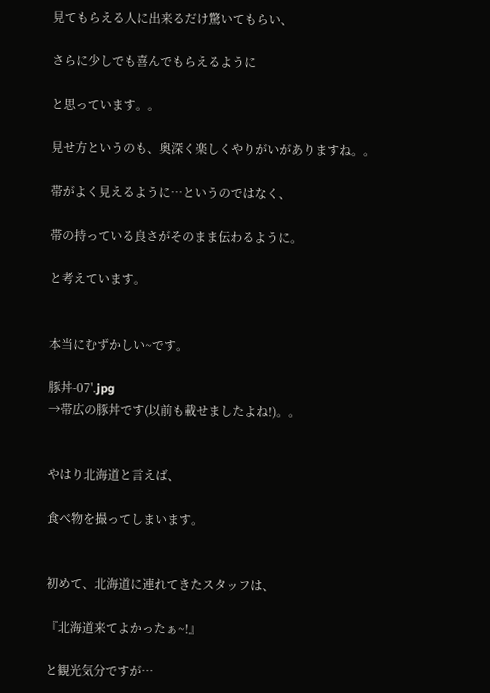見てもらえる人に出来るだけ驚いてもらい、

さらに少しでも喜んでもらえるように

と思っています。。

見せ方というのも、奥深く楽しくやりがいがありますね。。

帯がよく見えるように…というのではなく、

帯の持っている良さがそのまま伝わるように。

と考えています。


本当にむずかしい~です。

豚丼-07'.jpg
→帯広の豚丼です(以前も載せましたよね!)。。


やはり北海道と言えば、

食べ物を撮ってしまいます。


初めて、北海道に連れてきたスタッフは、

『北海道来てよかったぁ~!』

と観光気分ですが…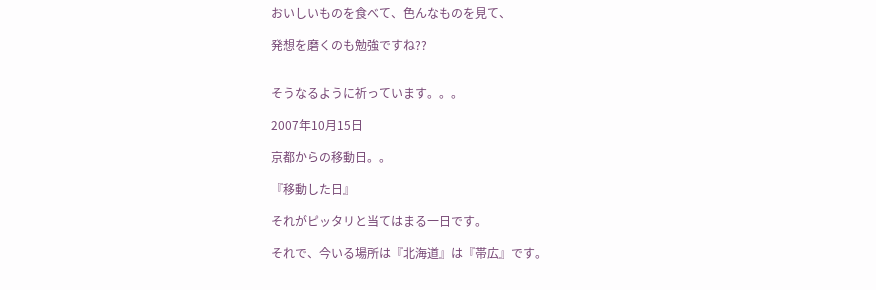おいしいものを食べて、色んなものを見て、

発想を磨くのも勉強ですね??


そうなるように祈っています。。。

2007年10月15日

京都からの移動日。。

『移動した日』

それがピッタリと当てはまる一日です。

それで、今いる場所は『北海道』は『帯広』です。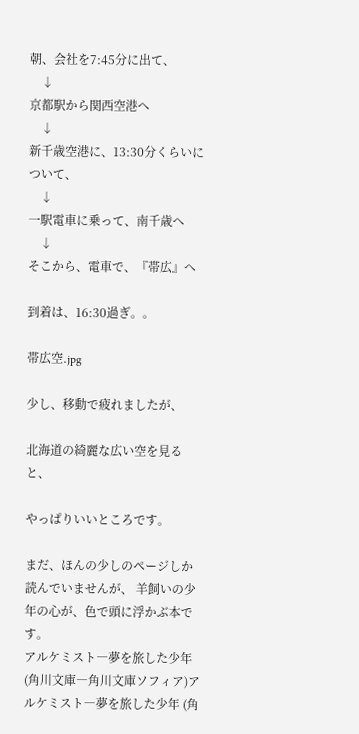朝、会社を7:45分に出て、
    ↓
京都駅から関西空港へ
    ↓
新千歳空港に、13:30分くらいについて、
    ↓
一駅電車に乗って、南千歳へ
    ↓
そこから、電車で、『帯広』へ

到着は、16:30過ぎ。。

帯広空.jpg

少し、移動で疲れましたが、

北海道の綺麗な広い空を見ると、

やっぱりいいところです。

まだ、ほんの少しのページしか読んでいませんが、 羊飼いの少年の心が、色で頭に浮かぶ本です。
アルケミスト―夢を旅した少年 (角川文庫―角川文庫ソフィア)アルケミスト―夢を旅した少年 (角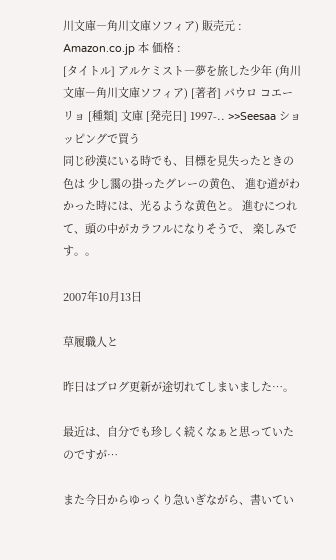川文庫―角川文庫ソフィア) 販売元 : Amazon.co.jp 本 価格 :
[タイトル] アルケミスト―夢を旅した少年 (角川文庫―角川文庫ソフィア) [著者] パウロ コエーリョ [種類] 文庫 [発売日] 1997-.. >>Seesaa ショッピングで買う
同じ砂漠にいる時でも、目標を見失ったときの色は 少し靄の掛ったグレーの黄色、 進む道がわかった時には、光るような黄色と。 進むにつれて、頭の中がカラフルになりそうで、 楽しみです。。

2007年10月13日

草履職人と

昨日はブログ更新が途切れてしまいました…。

最近は、自分でも珍しく続くなぁと思っていたのですが…

また今日からゆっくり急いぎながら、書いてい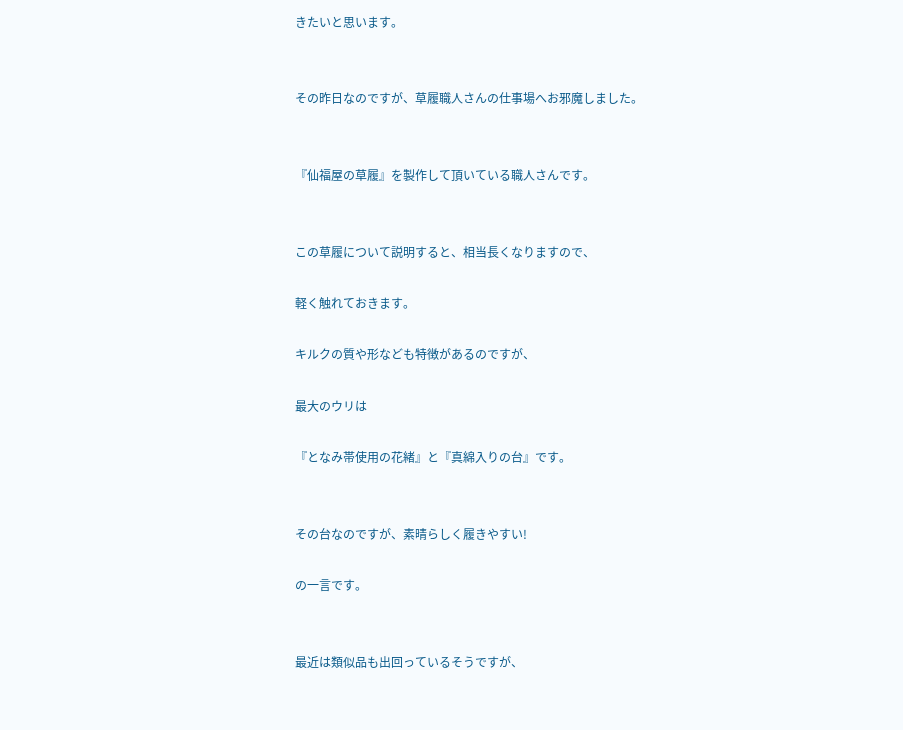きたいと思います。


その昨日なのですが、草履職人さんの仕事場へお邪魔しました。


『仙福屋の草履』を製作して頂いている職人さんです。


この草履について説明すると、相当長くなりますので、

軽く触れておきます。

キルクの質や形なども特徴があるのですが、

最大のウリは

『となみ帯使用の花緒』と『真綿入りの台』です。


その台なのですが、素晴らしく履きやすい!

の一言です。


最近は類似品も出回っているそうですが、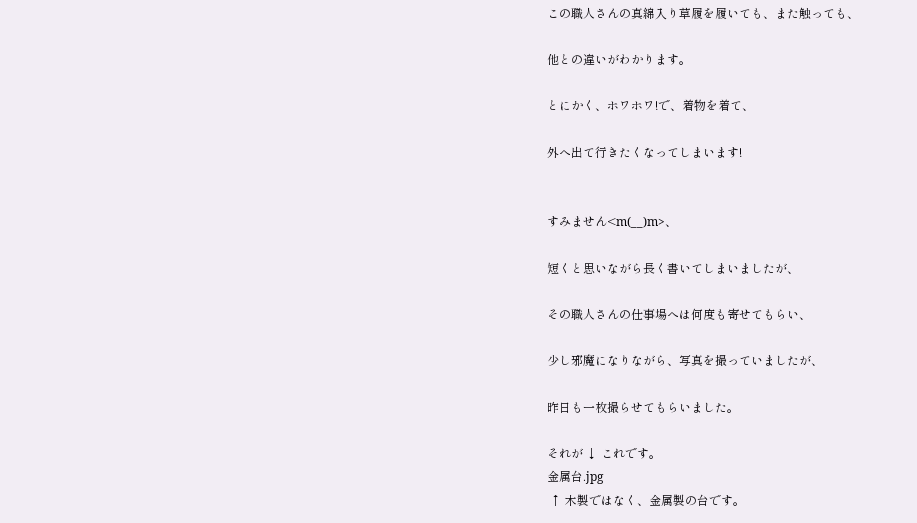この職人さんの真綿入り草履を履いても、また触っても、

他との違いがわかります。

とにかく、ホワホワ!で、着物を着て、

外へ出て行きたくなってしまいます!


すみません<m(__)m>、

短くと思いながら長く書いてしまいましたが、

その職人さんの仕事場へは何度も寄せてもらい、

少し邪魔になりながら、写真を撮っていましたが、

昨日も一枚撮らせてもらいました。

それが ↓ これです。
金属台.jpg
 ↑ 木製ではなく、金属製の台です。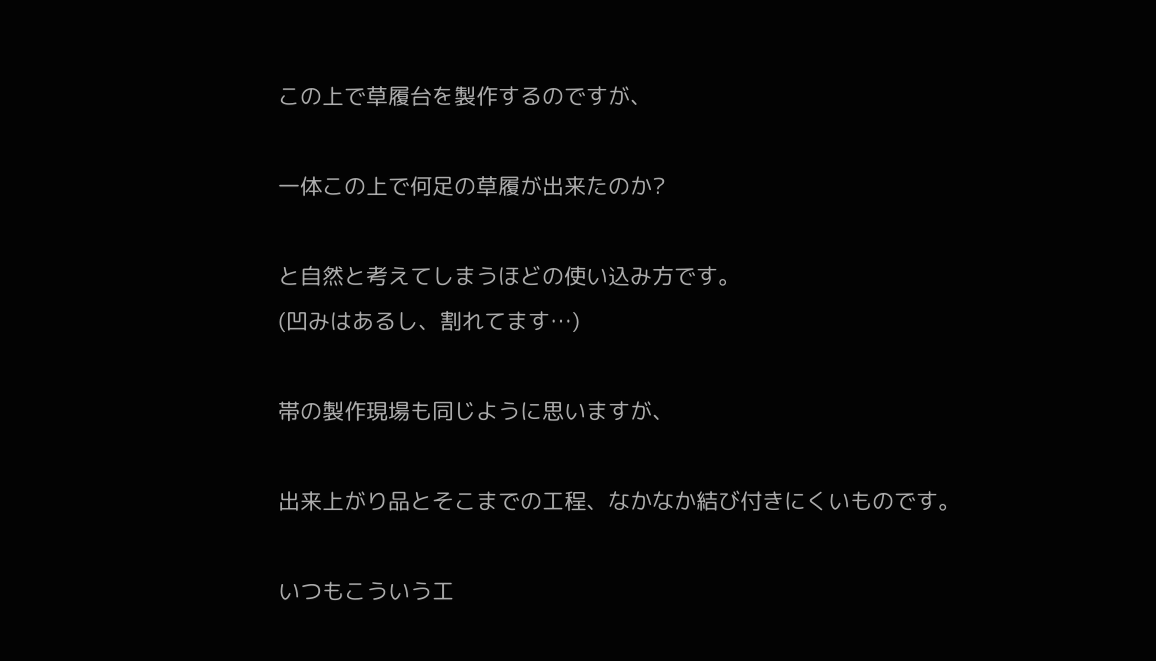この上で草履台を製作するのですが、

一体この上で何足の草履が出来たのか?

と自然と考えてしまうほどの使い込み方です。
(凹みはあるし、割れてます…)

帯の製作現場も同じように思いますが、

出来上がり品とそこまでの工程、なかなか結び付きにくいものです。

いつもこういう工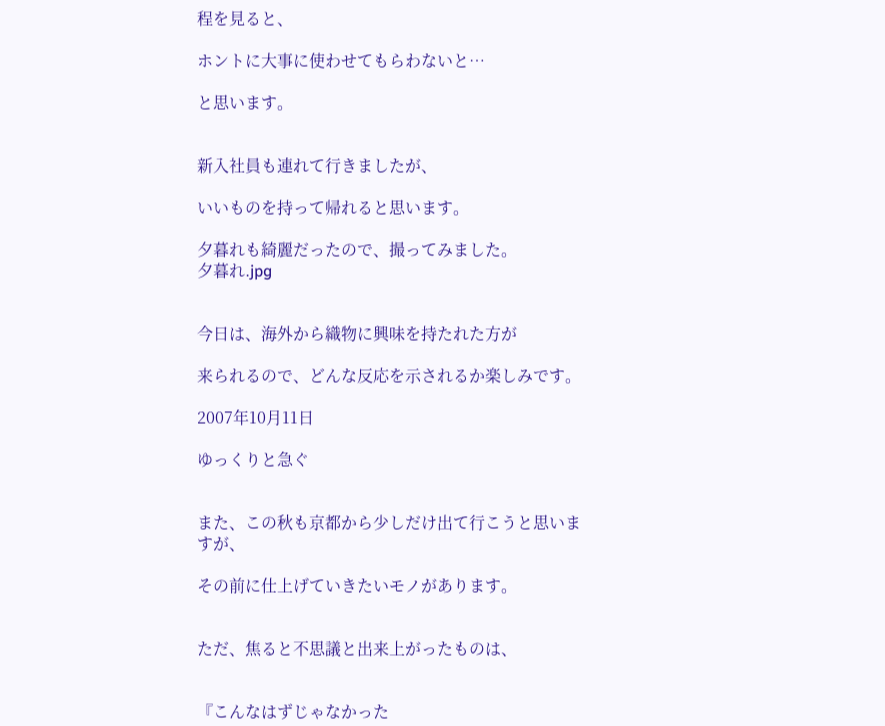程を見ると、

ホントに大事に使わせてもらわないと…

と思います。


新入社員も連れて行きましたが、

いいものを持って帰れると思います。

夕暮れも綺麗だったので、撮ってみました。
夕暮れ.jpg


今日は、海外から織物に興味を持たれた方が

来られるので、どんな反応を示されるか楽しみです。

2007年10月11日

ゆっくりと急ぐ


また、この秋も京都から少しだけ出て行こうと思いますが、

その前に仕上げていきたいモノがあります。


ただ、焦ると不思議と出来上がったものは、


『こんなはずじゃなかった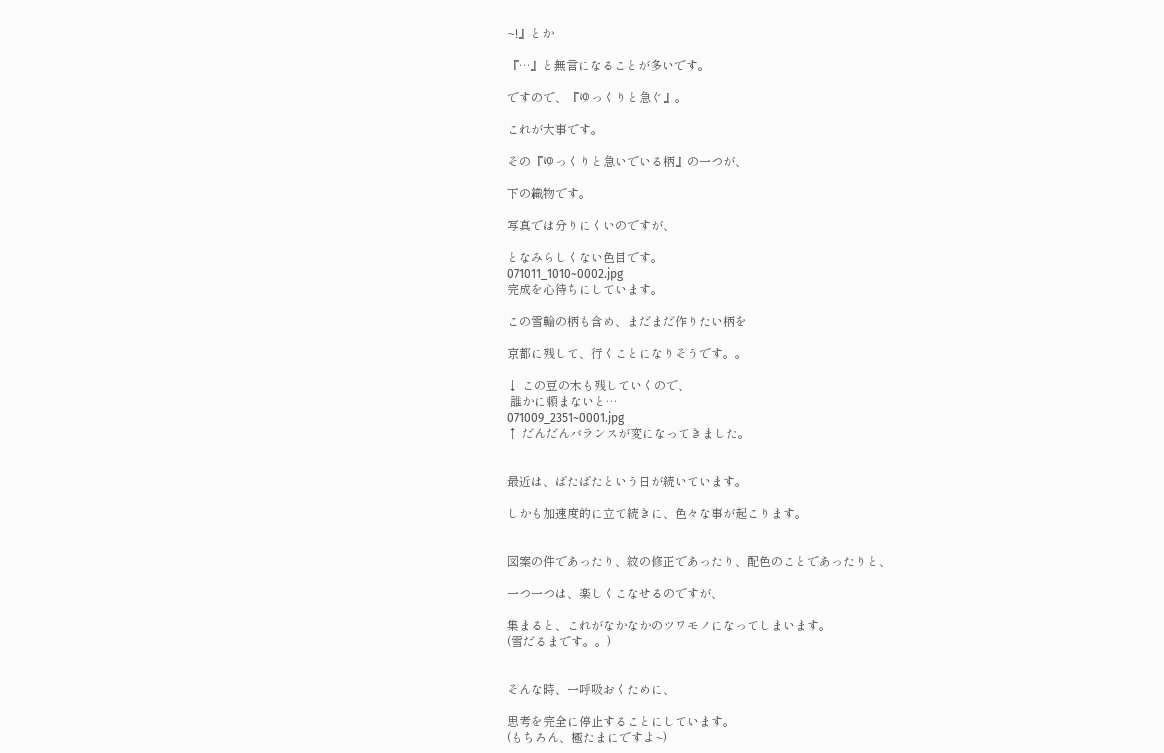~!』とか

『…』と無言になることが多いです。

ですので、『ゆっくりと急ぐ』。

これが大事です。

その『ゆっくりと急いでいる柄』の一つが、

下の織物です。

写真では分りにくいのですが、

となみらしくない色目です。
071011_1010~0002.jpg
完成を心待ちにしています。

この雪輪の柄も含め、まだまだ作りたい柄を

京都に残して、行くことになりそうです。。

↓ この豆の木も残していくので、
 誰かに頼まないと…
071009_2351~0001.jpg
↑ だんだんバランスが変になってきました。


最近は、ばたばたという日が続いています。

しかも加速度的に立て続きに、色々な事が起こります。


図案の件であったり、紋の修正であったり、配色のことであったりと、

一つ一つは、楽しくこなせるのですが、

集まると、これがなかなかのツワモノになってしまいます。
(雪だるまです。。)


そんな時、一呼吸おくために、

思考を完全に停止することにしています。
(もちろん、極たまにですよ~)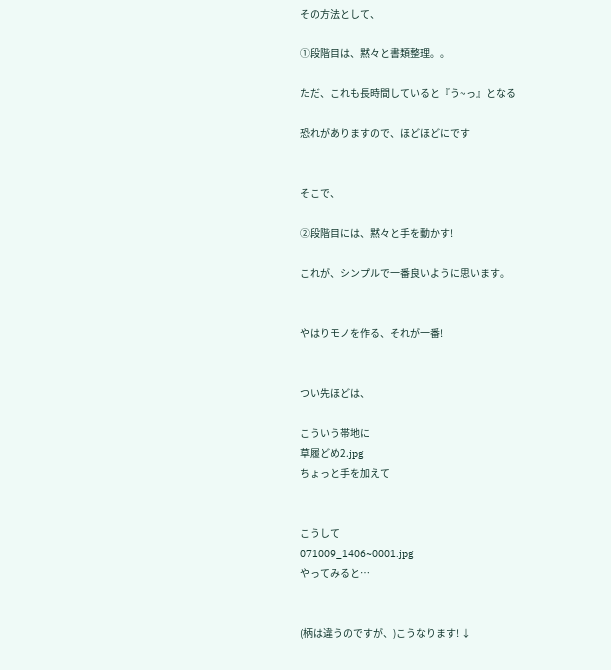その方法として、

①段階目は、黙々と書類整理。。

ただ、これも長時間していると『う~っ』となる

恐れがありますので、ほどほどにです


そこで、

②段階目には、黙々と手を動かす!

これが、シンプルで一番良いように思います。


やはりモノを作る、それが一番!


つい先ほどは、

こういう帯地に
草履どめ2.jpg
ちょっと手を加えて


こうして
071009_1406~0001.jpg
やってみると…


(柄は違うのですが、)こうなります! ↓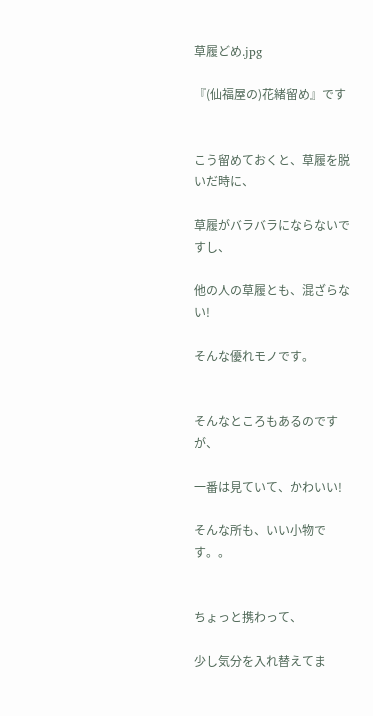草履どめ.jpg

『(仙福屋の)花緒留め』です


こう留めておくと、草履を脱いだ時に、

草履がバラバラにならないですし、

他の人の草履とも、混ざらない!

そんな優れモノです。


そんなところもあるのですが、

一番は見ていて、かわいい!

そんな所も、いい小物です。。


ちょっと携わって、

少し気分を入れ替えてま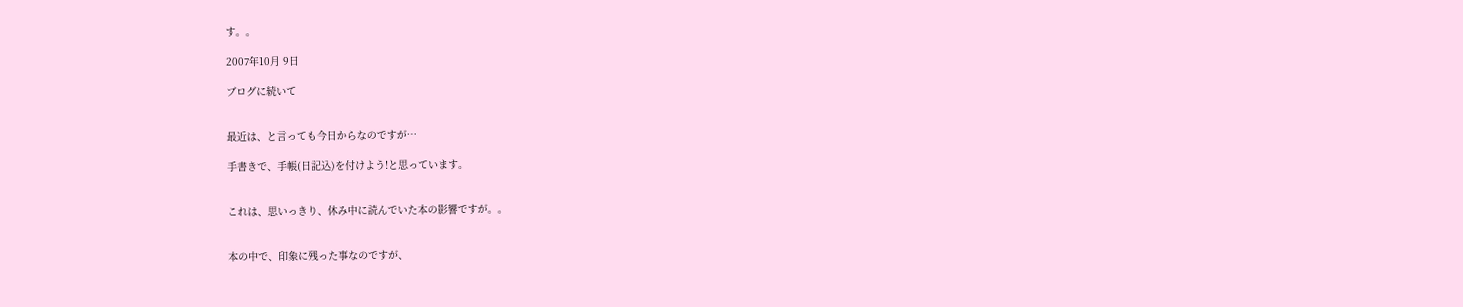す。。

2007年10月 9日

ブログに続いて


最近は、と言っても今日からなのですが…

手書きで、手帳(日記込)を付けよう!と思っています。


これは、思いっきり、休み中に読んでいた本の影響ですが。。


本の中で、印象に残った事なのですが、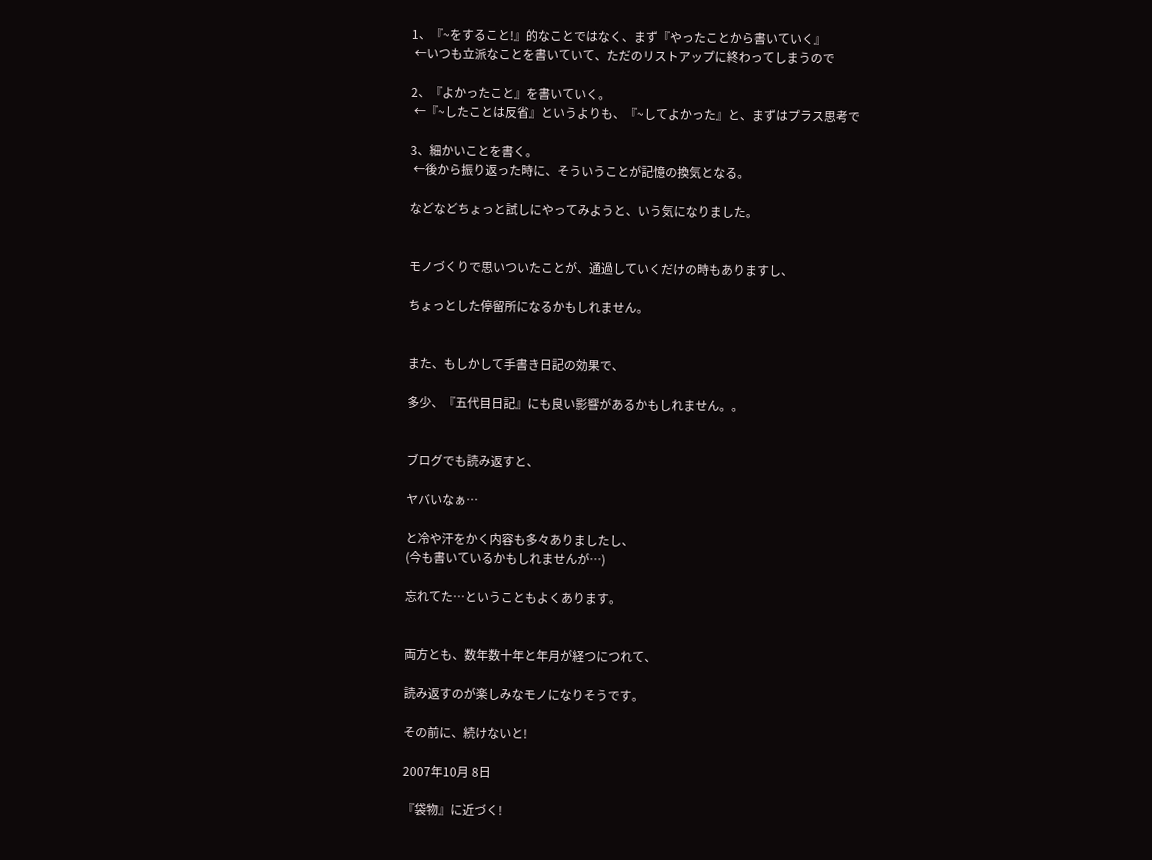1、『~をすること!』的なことではなく、まず『やったことから書いていく』
 ←いつも立派なことを書いていて、ただのリストアップに終わってしまうので

2、『よかったこと』を書いていく。
 ←『~したことは反省』というよりも、『~してよかった』と、まずはプラス思考で

3、細かいことを書く。
 ←後から振り返った時に、そういうことが記憶の換気となる。

などなどちょっと試しにやってみようと、いう気になりました。


モノづくりで思いついたことが、通過していくだけの時もありますし、

ちょっとした停留所になるかもしれません。


また、もしかして手書き日記の効果で、

多少、『五代目日記』にも良い影響があるかもしれません。。


ブログでも読み返すと、

ヤバいなぁ…

と冷や汗をかく内容も多々ありましたし、
(今も書いているかもしれませんが…)

忘れてた…ということもよくあります。


両方とも、数年数十年と年月が経つにつれて、

読み返すのが楽しみなモノになりそうです。

その前に、続けないと!

2007年10月 8日

『袋物』に近づく!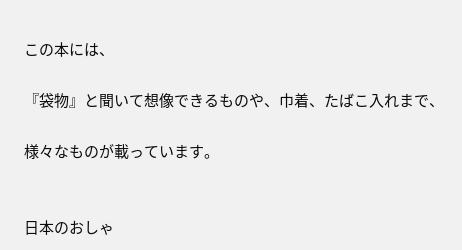この本には、

『袋物』と聞いて想像できるものや、巾着、たばこ入れまで、

様々なものが載っています。


日本のおしゃ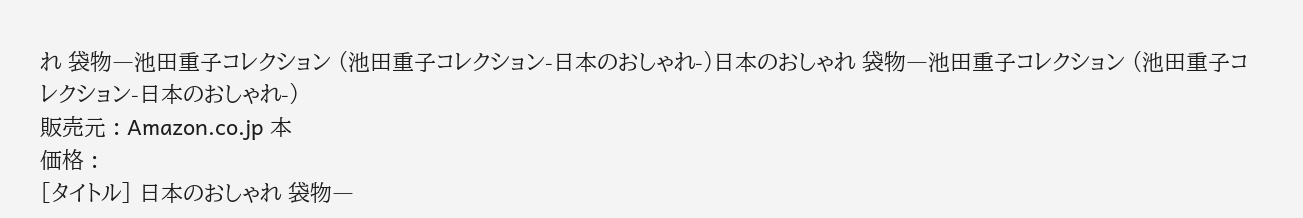れ 袋物―池田重子コレクション (池田重子コレクション-日本のおしゃれ-)日本のおしゃれ 袋物―池田重子コレクション (池田重子コレクション-日本のおしゃれ-)
販売元 : Amazon.co.jp 本
価格 :
[タイトル] 日本のおしゃれ 袋物―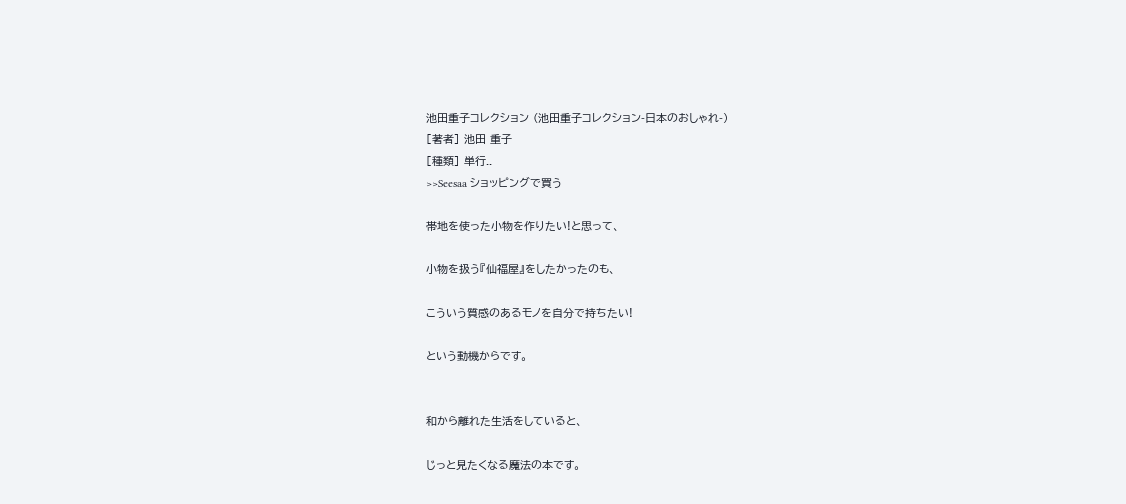池田重子コレクション (池田重子コレクション-日本のおしゃれ-)
[著者] 池田 重子
[種類] 単行..
>>Seesaa ショッピングで買う

帯地を使った小物を作りたい!と思って、

小物を扱う『仙福屋』をしたかったのも、

こういう質感のあるモノを自分で持ちたい!

という動機からです。


和から離れた生活をしていると、

じっと見たくなる魔法の本です。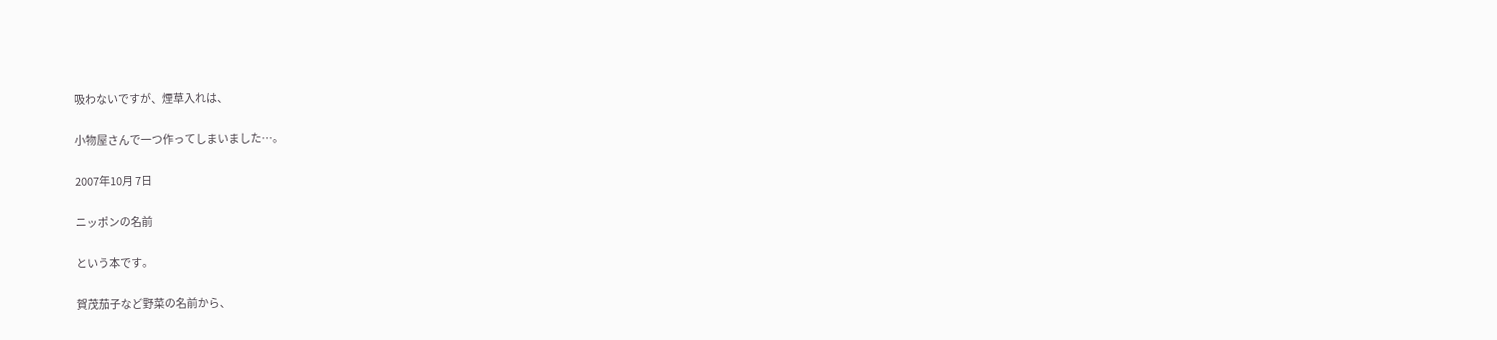吸わないですが、煙草入れは、

小物屋さんで一つ作ってしまいました…。

2007年10月 7日

ニッポンの名前

という本です。

賀茂茄子など野菜の名前から、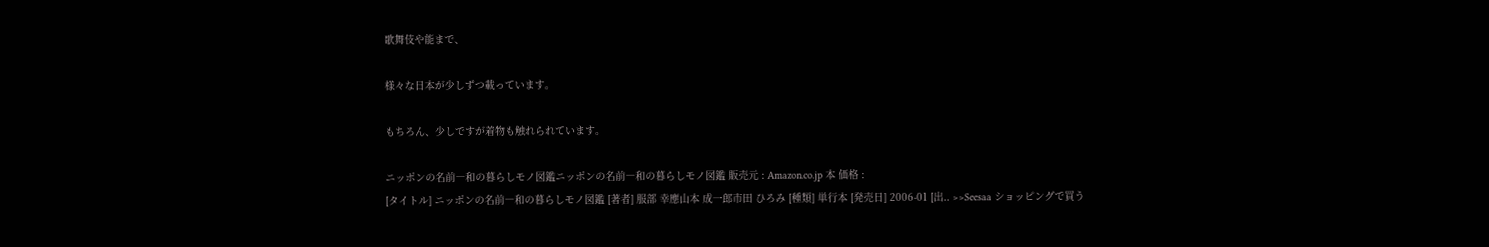歌舞伎や能まで、

様々な日本が少しずつ載っています。

もちろん、少しですが着物も触れられています。

ニッポンの名前―和の暮らしモノ図鑑ニッポンの名前―和の暮らしモノ図鑑 販売元 : Amazon.co.jp 本 価格 :
[タイトル] ニッポンの名前―和の暮らしモノ図鑑 [著者] 服部 幸應山本 成一郎市田 ひろみ [種類] 単行本 [発売日] 2006-01 [出.. >>Seesaa ショッピングで買う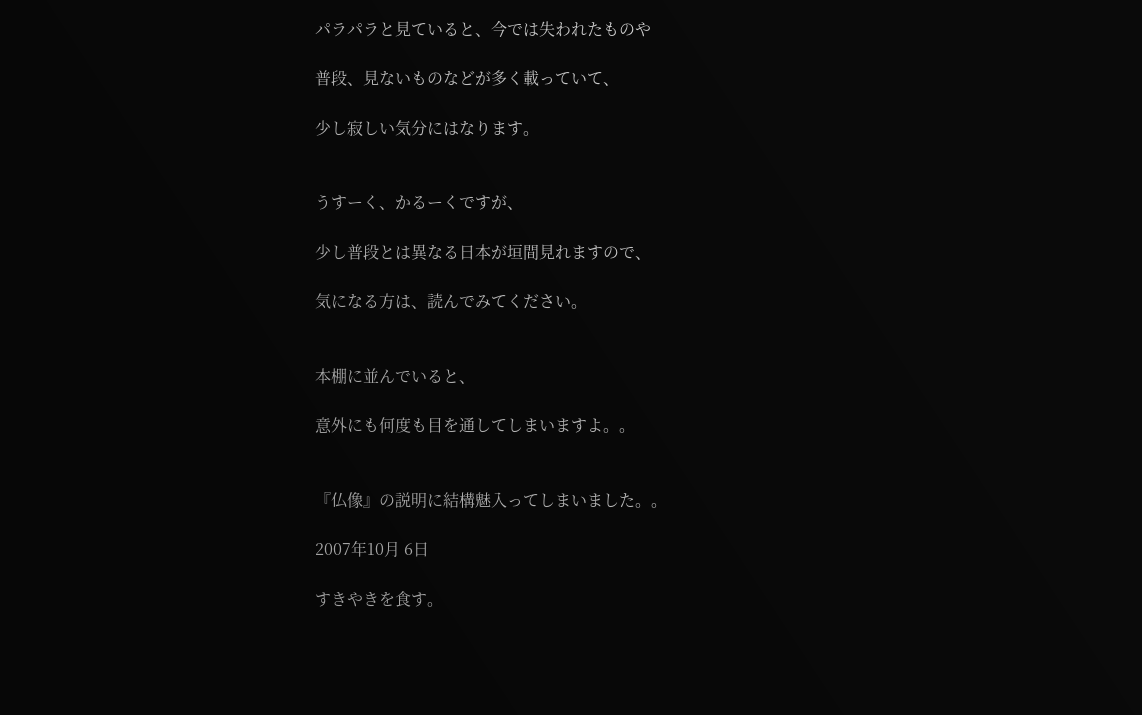パラパラと見ていると、今では失われたものや

普段、見ないものなどが多く載っていて、

少し寂しい気分にはなります。


うすーく、かるーくですが、

少し普段とは異なる日本が垣間見れますので、

気になる方は、読んでみてください。


本棚に並んでいると、

意外にも何度も目を通してしまいますよ。。


『仏像』の説明に結構魅入ってしまいました。。

2007年10月 6日

すきやきを食す。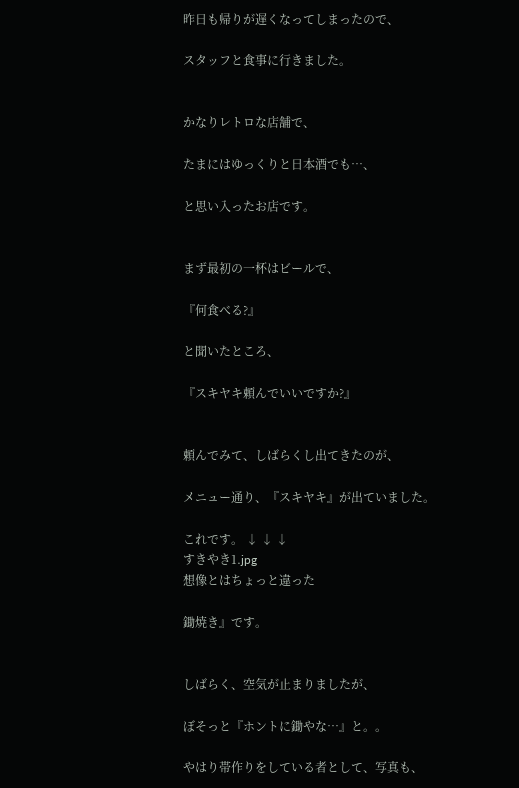昨日も帰りが遅くなってしまったので、

スタッフと食事に行きました。


かなりレトロな店舗で、

たまにはゆっくりと日本酒でも…、

と思い入ったお店です。


まず最初の一杯はビールで、

『何食べる?』

と聞いたところ、

『スキヤキ頼んでいいですか?』


頼んでみて、しばらくし出てきたのが、

メニュー通り、『スキヤキ』が出ていました。

これです。 ↓ ↓ ↓
すきやき1.jpg
想像とはちょっと違った

鋤焼き』です。


しばらく、空気が止まりましたが、

ぼそっと『ホントに鋤やな…』と。。

やはり帯作りをしている者として、写真も、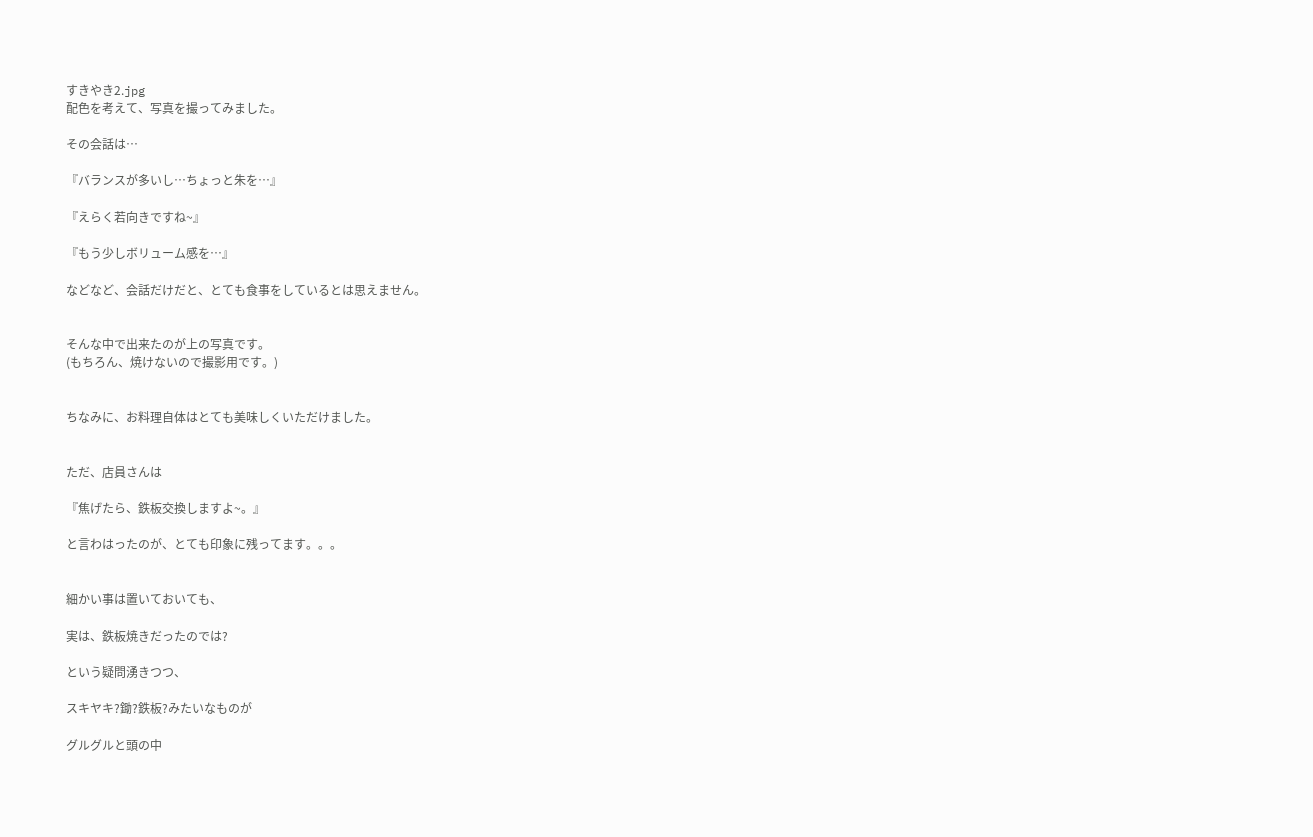すきやき2.jpg
配色を考えて、写真を撮ってみました。

その会話は…

『バランスが多いし…ちょっと朱を…』

『えらく若向きですね~』

『もう少しボリューム感を…』

などなど、会話だけだと、とても食事をしているとは思えません。


そんな中で出来たのが上の写真です。
(もちろん、焼けないので撮影用です。)


ちなみに、お料理自体はとても美味しくいただけました。


ただ、店員さんは

『焦げたら、鉄板交換しますよ~。』

と言わはったのが、とても印象に残ってます。。。


細かい事は置いておいても、

実は、鉄板焼きだったのでは?

という疑問湧きつつ、

スキヤキ?鋤?鉄板?みたいなものが

グルグルと頭の中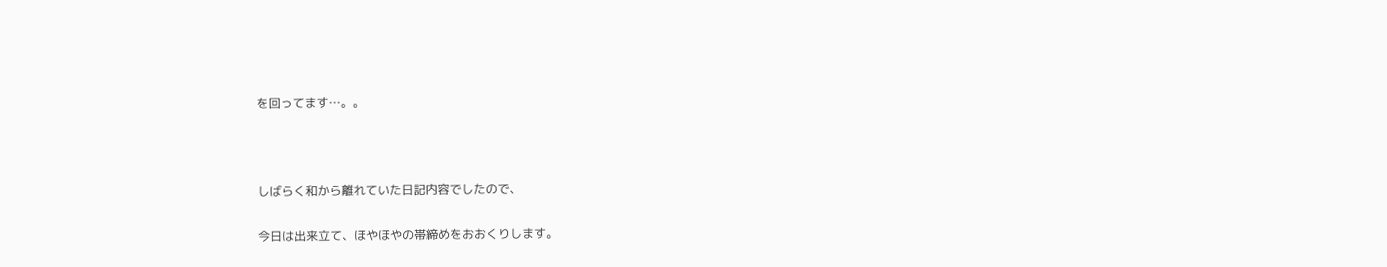を回ってます…。。



しばらく和から離れていた日記内容でしたので、

今日は出来立て、ほやほやの帯締めをおおくりします。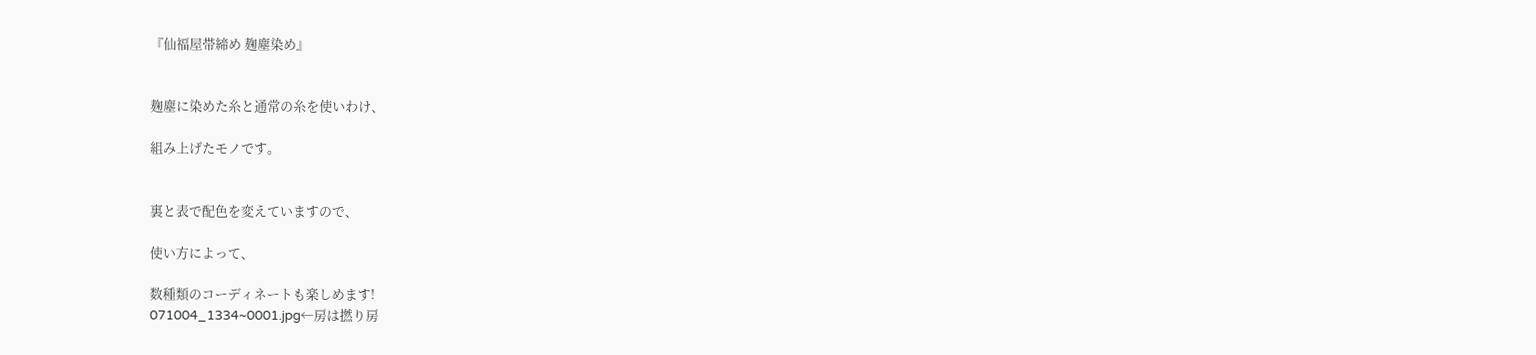『仙福屋帯締め 麹塵染め』


麹塵に染めた糸と通常の糸を使いわけ、

組み上げたモノです。


裏と表で配色を変えていますので、

使い方によって、

数種類のコーディネートも楽しめます!
071004_1334~0001.jpg←房は撚り房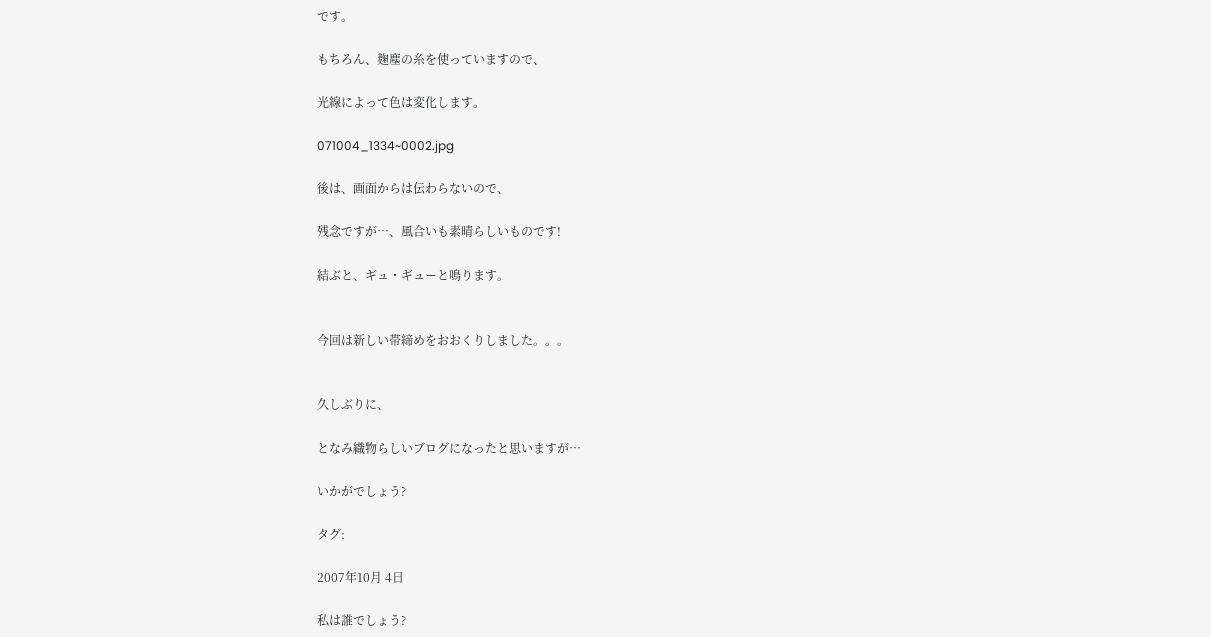です。

もちろん、麹塵の糸を使っていますので、

光線によって色は変化します。

071004_1334~0002.jpg

後は、画面からは伝わらないので、

残念ですが…、風合いも素晴らしいものです!

結ぶと、ギュ・ギューと鳴ります。


今回は新しい帯締めをおおくりしました。。。


久しぶりに、

となみ織物らしいブログになったと思いますが…

いかがでしょう?

タグ:

2007年10月 4日

私は誰でしょう?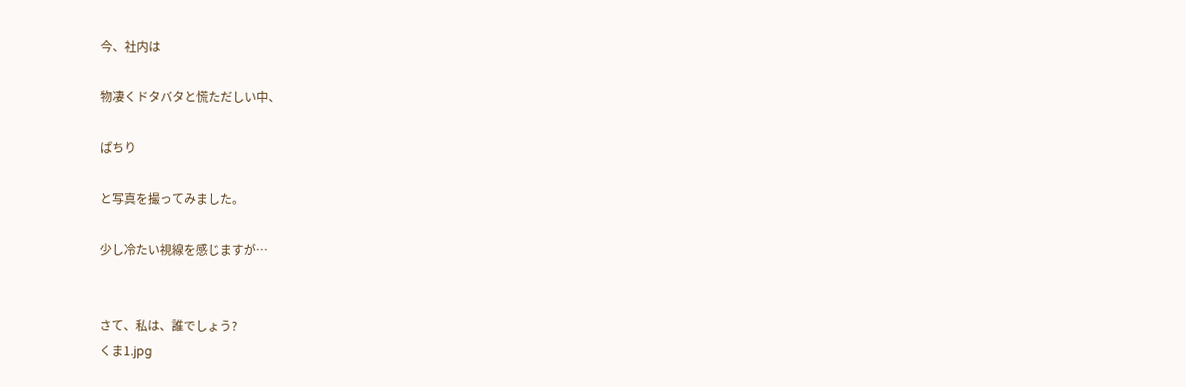今、社内は

物凄くドタバタと慌ただしい中、

ぱちり

と写真を撮ってみました。

少し冷たい視線を感じますが…


さて、私は、誰でしょう?
くま1.jpg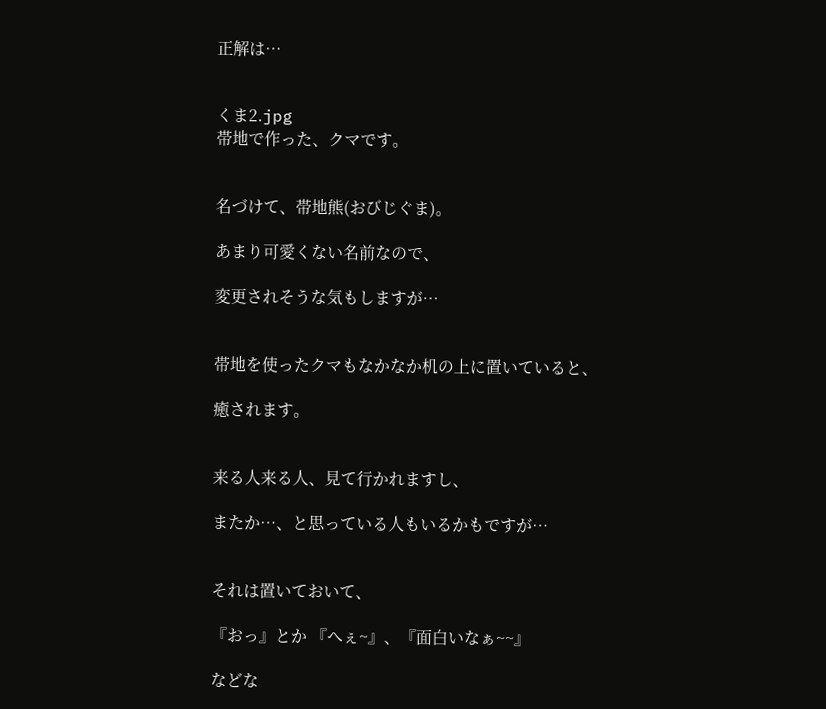正解は…


くま2.jpg
帯地で作った、クマです。


名づけて、帯地熊(おびじぐま)。

あまり可愛くない名前なので、

変更されそうな気もしますが…


帯地を使ったクマもなかなか机の上に置いていると、

癒されます。


来る人来る人、見て行かれますし、

またか…、と思っている人もいるかもですが…


それは置いておいて、

『おっ』とか 『へぇ~』、『面白いなぁ~~』

などな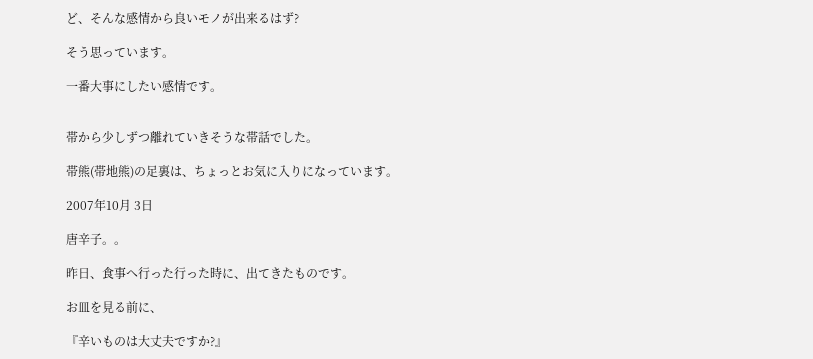ど、そんな感情から良いモノが出来るはず?

そう思っています。

一番大事にしたい感情です。


帯から少しずつ離れていきそうな帯話でした。

帯熊(帯地熊)の足裏は、ちょっとお気に入りになっています。

2007年10月 3日

唐辛子。。

昨日、食事へ行った行った時に、出てきたものです。

お皿を見る前に、

『辛いものは大丈夫ですか?』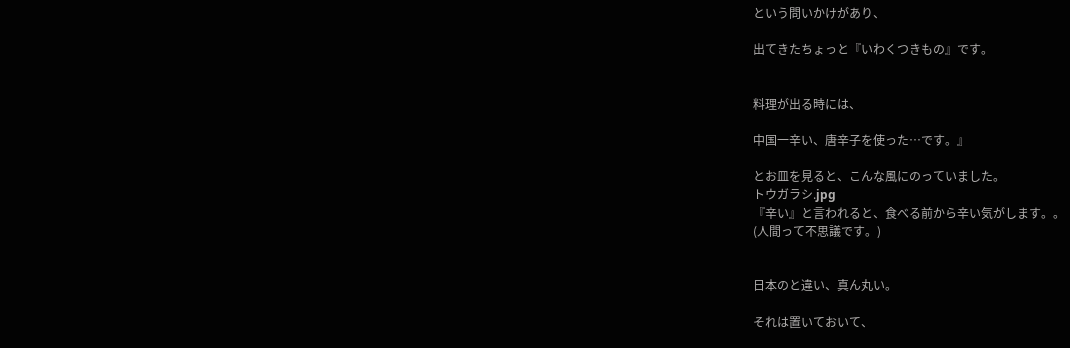という問いかけがあり、

出てきたちょっと『いわくつきもの』です。


料理が出る時には、

中国一辛い、唐辛子を使った…です。』

とお皿を見ると、こんな風にのっていました。
トウガラシ.jpg
『辛い』と言われると、食べる前から辛い気がします。。
(人間って不思議です。)


日本のと違い、真ん丸い。

それは置いておいて、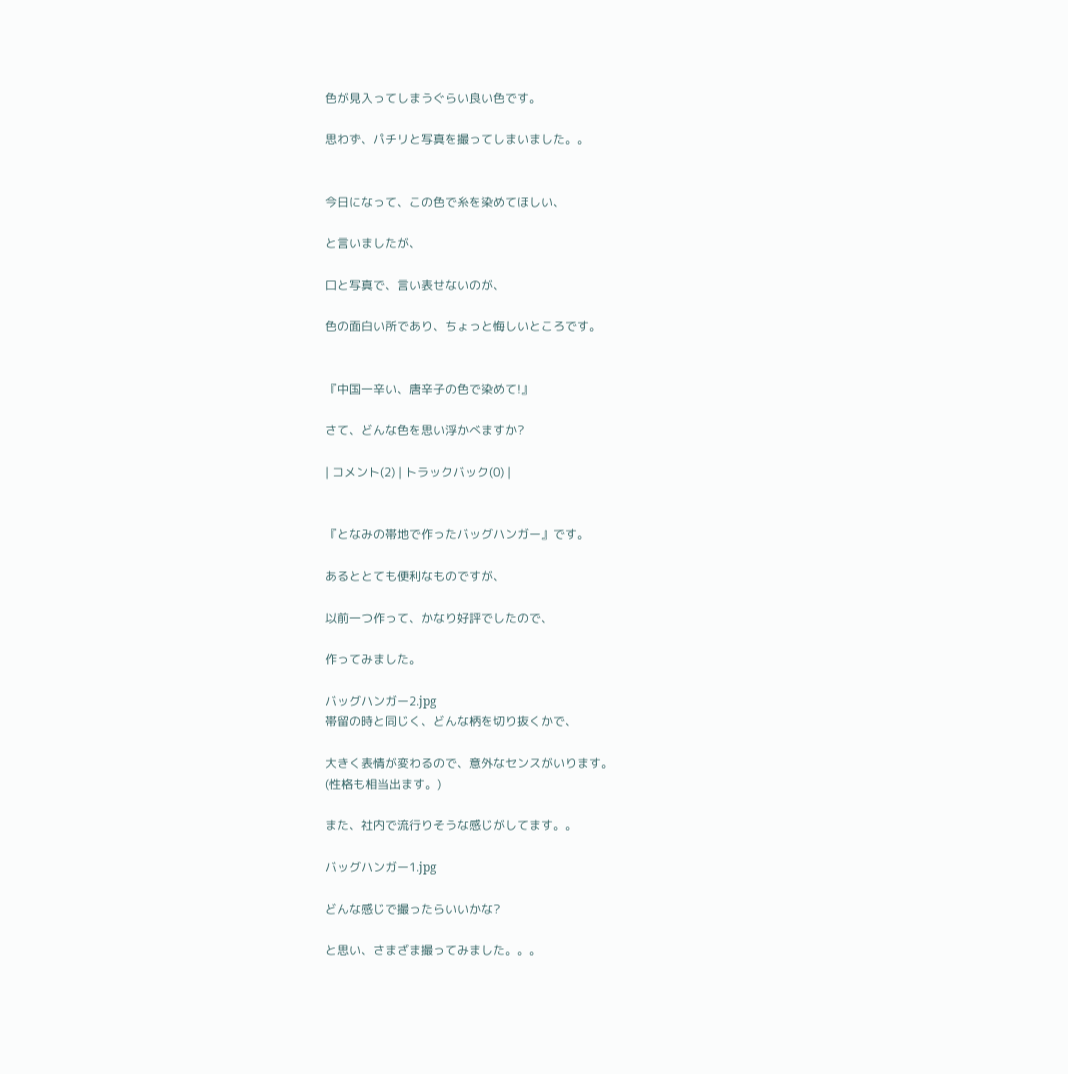色が見入ってしまうぐらい良い色です。

思わず、パチリと写真を撮ってしまいました。。


今日になって、この色で糸を染めてほしい、

と言いましたが、

口と写真で、言い表せないのが、

色の面白い所であり、ちょっと悔しいところです。


『中国一辛い、唐辛子の色で染めて!』

さて、どんな色を思い浮かべますか?

| コメント(2) | トラックバック(0) |


『となみの帯地で作ったバッグハンガー』です。

あるととても便利なものですが、

以前一つ作って、かなり好評でしたので、

作ってみました。

バッグハンガー2.jpg
帯留の時と同じく、どんな柄を切り抜くかで、

大きく表情が変わるので、意外なセンスがいります。
(性格も相当出ます。)

また、社内で流行りそうな感じがしてます。。

バッグハンガー1.jpg

どんな感じで撮ったらいいかな?

と思い、さまざま撮ってみました。。。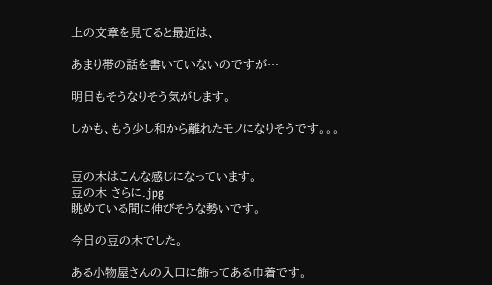上の文章を見てると最近は、

あまり帯の話を書いていないのですが…

明日もそうなりそう気がします。

しかも、もう少し和から離れたモノになりそうです。。。


豆の木はこんな感じになっています。
豆の木 さらに.jpg
眺めている間に伸びそうな勢いです。

今日の豆の木でした。

ある小物屋さんの入口に飾ってある巾着です。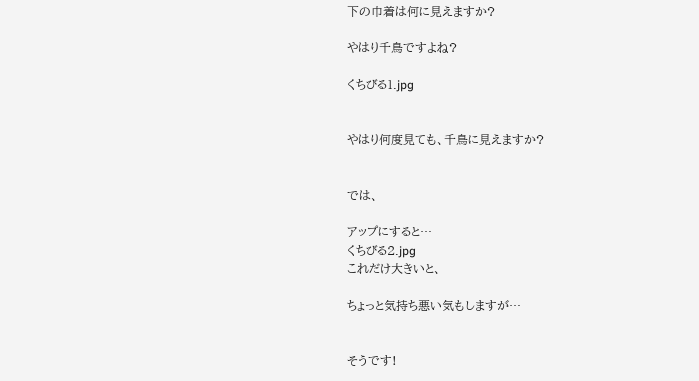下の巾着は何に見えますか?

やはり千鳥ですよね?

くちびる1.jpg


やはり何度見ても、千鳥に見えますか?


では、

アップにすると…
くちびる2.jpg
これだけ大きいと、

ちょっと気持ち悪い気もしますが…


そうです!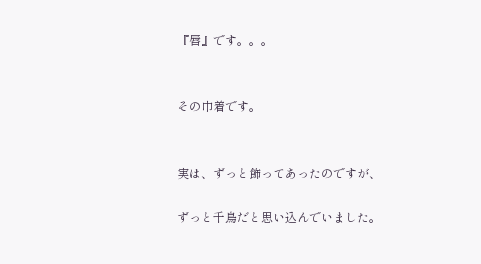『唇』です。。。


その巾着です。


実は、ずっと飾ってあったのですが、

ずっと千鳥だと思い込んでいました。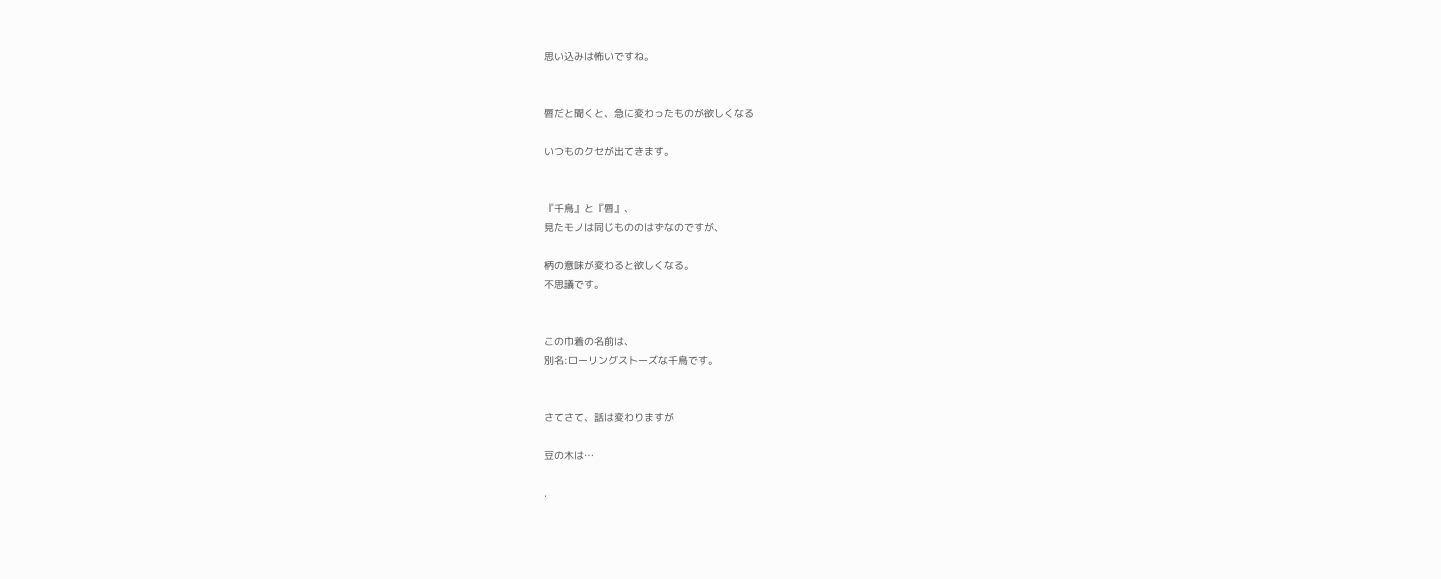思い込みは怖いですね。


唇だと聞くと、急に変わったものが欲しくなる

いつものクセが出てきます。


『千鳥』と『唇』、
見たモノは同じもののはずなのですが、

柄の意味が変わると欲しくなる。
不思議です。


この巾着の名前は、
別名:ローリングストーズな千鳥です。


さてさて、話は変わりますが

豆の木は…

.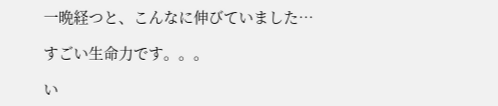一晩経つと、こんなに伸びていました…

すごい生命力です。。。

い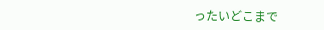ったいどこまで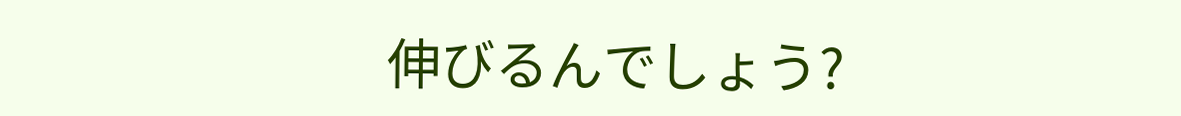伸びるんでしょう?